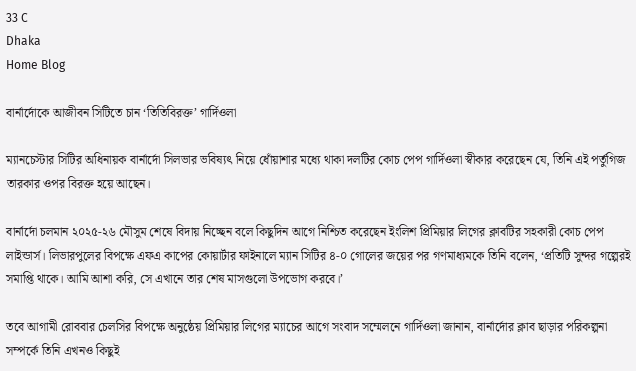33 C
Dhaka
Home Blog

বার্নার্দোকে আজীবন সিটিতে চান ‘তিতিবিরক্ত’ গার্দিওলা

ম্যানচেস্টার সিটির অধিনায়ক বার্নার্দো সিলভার ভবিষ্যৎ নিয়ে ধোঁয়াশার মধ্যে থাকা দলটির কোচ পেপ গার্দিওলা স্বীকার করেছেন যে, তিনি এই পর্তুগিজ তারকার ওপর বিরক্ত হয়ে আছেন।

বার্নার্দো চলমান ২০২৫-২৬ মৌসুম শেষে বিদায় নিচ্ছেন বলে কিছুদিন আগে নিশ্চিত করেছেন ইংলিশ প্রিমিয়ার লিগের ক্লাবটির সহকারী কোচ পেপ লাইন্ডার্স। লিভারপুলের বিপক্ষে এফএ কাপের কোয়ার্টার ফাইনালে ম্যান সিটির ৪-০ গোলের জয়ের পর গণমাধ্যমকে তিনি বলেন, ‘প্রতিটি সুন্দর গল্পেরই সমাপ্তি থাকে। আমি আশা করি, সে এখানে তার শেষ মাসগুলো উপভোগ করবে।’

তবে আগামী রোববার চেলসির বিপক্ষে অনুষ্ঠেয় প্রিমিয়ার লিগের ম্যাচের আগে সংবাদ সম্মেলনে গার্দিওলা জানান, বার্নার্দোর ক্লাব ছাড়ার পরিকল্পনা সম্পর্কে তিনি এখনও কিছুই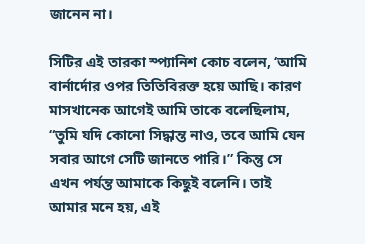জানেন না।

সিটির এই তারকা স্প্যানিশ কোচ বলেন, ‘আমি বার্নার্দোর ওপর তিতিবিরক্ত হয়ে আছি। কারণ মাসখানেক আগেই আমি তাকে বলেছিলাম, “তুমি যদি কোনো সিদ্ধান্ত নাও, তবে আমি যেন সবার আগে সেটি জানতে পারি।” কিন্তু সে এখন পর্যন্ত আমাকে কিছুই বলেনি। তাই আমার মনে হয়, এই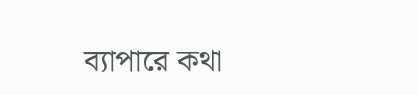ব্যাপারে কথা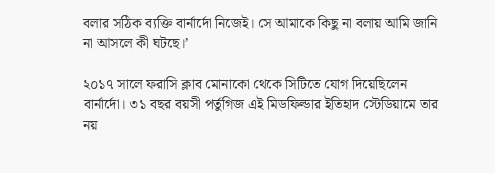বলার সঠিক ব্যক্তি বার্নার্দো নিজেই। সে আমাকে কিছু না বলায় আমি জানি না আসলে কী ঘটছে।’

২০১৭ সালে ফরাসি ক্লাব মোনাকো থেকে সিটিতে যোগ দিয়েছিলেন বার্নার্দো। ৩১ বছর বয়সী পর্তুগিজ এই মিডফিল্ডার ইতিহাদ স্টেডিয়ামে তার নয়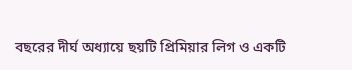বছরের দীর্ঘ অধ্যায়ে ছয়টি প্রিমিয়ার লিগ ও একটি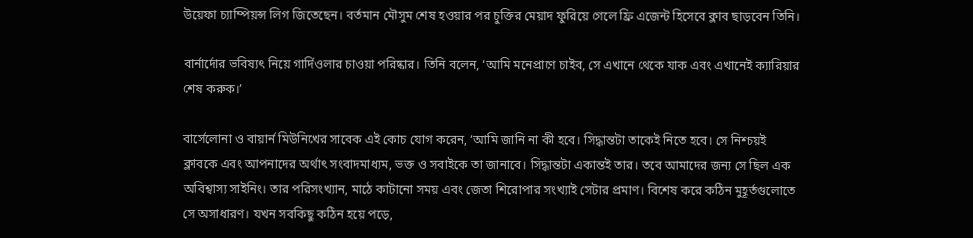উয়েফা চ্যাম্পিয়ন্স লিগ জিতেছেন। বর্তমান মৌসুম শেষ হওয়ার পর চুক্তির মেয়াদ ফুরিয়ে গেলে ফ্রি এজেন্ট হিসেবে ক্লাব ছাড়বেন তিনি।

বার্নার্দোর ভবিষ্যৎ নিয়ে গার্দিওলার চাওয়া পরিষ্কার। তিনি বলেন, ‘আমি মনেপ্রাণে চাইব, সে এখানে থেকে যাক এবং এখানেই ক্যারিয়ার শেষ করুক।’

বার্সেলোনা ও বায়ার্ন মিউনিখের সাবেক এই কোচ যোগ করেন, ‘আমি জানি না কী হবে। সিদ্ধান্তটা তাকেই নিতে হবে। সে নিশ্চয়ই ক্লাবকে এবং আপনাদের অর্থাৎ সংবাদমাধ্যম, ভক্ত ও সবাইকে তা জানাবে। সিদ্ধান্তটা একান্তই তার। তবে আমাদের জন্য সে ছিল এক অবিশ্বাস্য সাইনিং। তার পরিসংখ্যান, মাঠে কাটানো সময় এবং জেতা শিরোপার সংখ্যাই সেটার প্রমাণ। বিশেষ করে কঠিন মুহূর্তগুলোতে সে অসাধারণ। যখন সবকিছু কঠিন হয়ে পড়ে,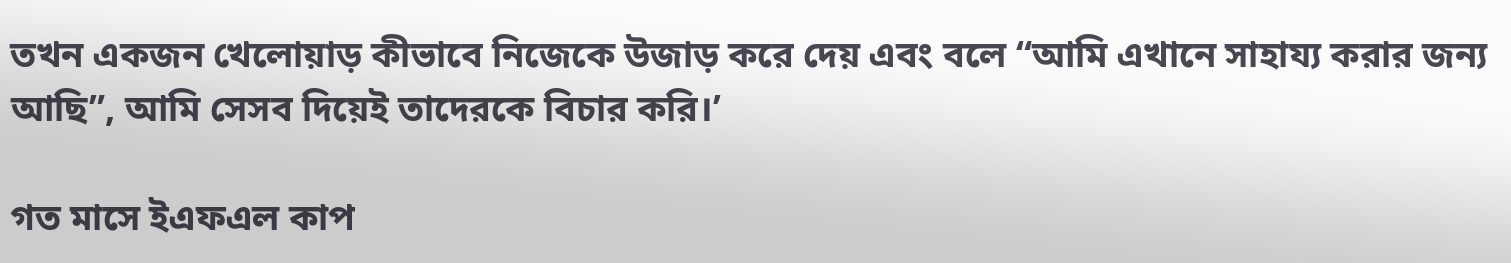তখন একজন খেলোয়াড় কীভাবে নিজেকে উজাড় করে দেয় এবং বলে “আমি এখানে সাহায্য করার জন্য আছি”, আমি সেসব দিয়েই তাদেরকে বিচার করি।’

গত মাসে ইএফএল কাপ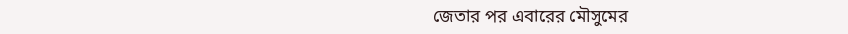জেতার পর এবারের মৌসুমের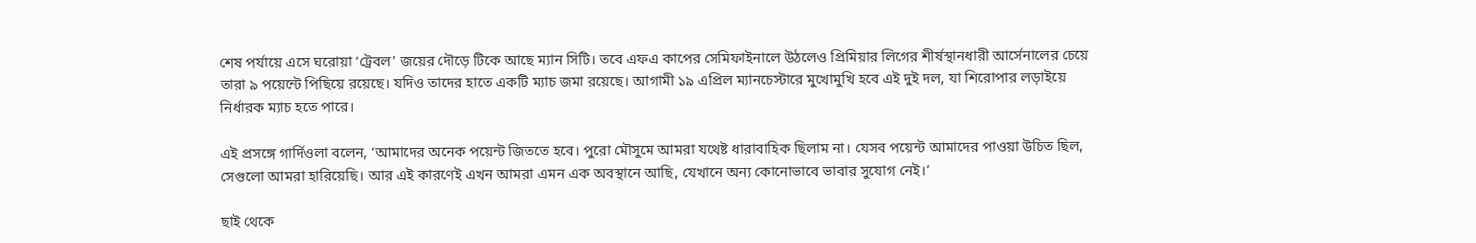শেষ পর্যায়ে এসে ঘরোয়া ‘ট্রেবল’ জয়ের দৌড়ে টিকে আছে ম্যান সিটি। তবে এফএ কাপের সেমিফাইনালে উঠলেও প্রিমিয়ার লিগের শীর্ষস্থানধারী আর্সেনালের চেয়ে তারা ৯ পয়েন্টে পিছিয়ে রয়েছে। যদিও তাদের হাতে একটি ম্যাচ জমা রয়েছে। আগামী ১৯ এপ্রিল ম্যানচেস্টারে মুখোমুখি হবে এই দুই দল, যা শিরোপার লড়াইয়ে নির্ধারক ম্যাচ হতে পারে।

এই প্রসঙ্গে গার্দিওলা বলেন, ‘আমাদের অনেক পয়েন্ট জিততে হবে। পুরো মৌসুমে আমরা যথেষ্ট ধারাবাহিক ছিলাম না। যেসব পয়েন্ট আমাদের পাওয়া উচিত ছিল, সেগুলো আমরা হারিয়েছি। আর এই কারণেই এখন আমরা এমন এক অবস্থানে আছি, যেখানে অন্য কোনোভাবে ভাবার সুযোগ নেই।’

ছাই থেকে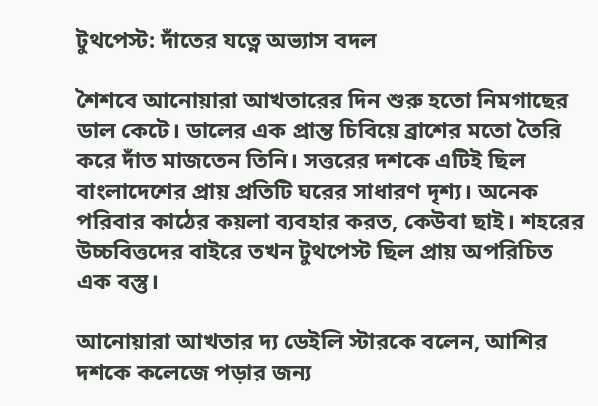টুথপেস্ট: দাঁতের যত্নে অভ্যাস বদল

শৈশবে আনোয়ারা আখতারের দিন শুরু হতো নিমগাছের ডাল কেটে। ডালের এক প্রান্ত চিবিয়ে ব্রাশের মতো তৈরি করে দাঁত মাজতেন তিনি। সত্তরের দশকে এটিই ছিল বাংলাদেশের প্রায় প্রতিটি ঘরের সাধারণ দৃশ্য। অনেক পরিবার কাঠের কয়লা ব্যবহার করত, কেউবা ছাই। শহরের উচ্চবিত্তদের বাইরে তখন টুথপেস্ট ছিল প্রায় অপরিচিত এক বস্তু।

আনোয়ারা আখতার দ্য ডেইলি স্টারকে বলেন, আশির দশকে কলেজে পড়ার জন্য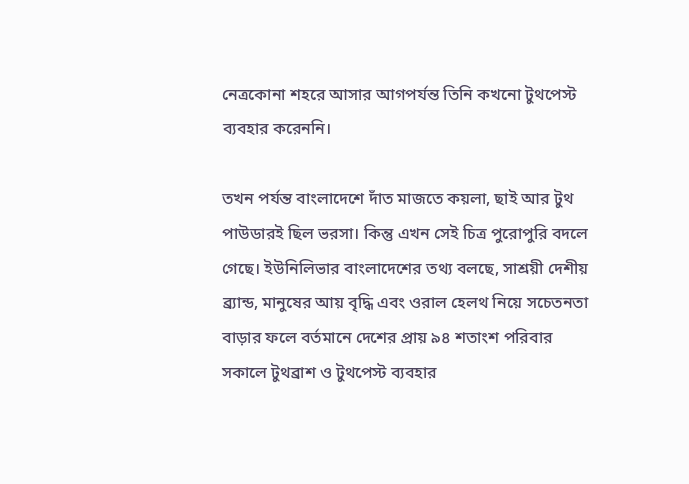নেত্রকোনা শহরে আসার আগপর্যন্ত তিনি কখনো টুথপেস্ট ব্যবহার করেননি।

তখন পর্যন্ত বাংলাদেশে দাঁত মাজতে কয়লা, ছাই আর টুথ পাউডারই ছিল ভরসা। কিন্তু এখন সেই চিত্র পুরোপুরি বদলে গেছে। ইউনিলিভার বাংলাদেশের তথ্য বলছে, সাশ্রয়ী দেশীয় ব্র্যান্ড, মানুষের আয় বৃদ্ধি এবং ওরাল হেলথ নিয়ে সচেতনতা বাড়ার ফলে বর্তমানে দেশের প্রায় ৯৪ শতাংশ পরিবার সকালে টুথব্রাশ ও টুথপেস্ট ব্যবহার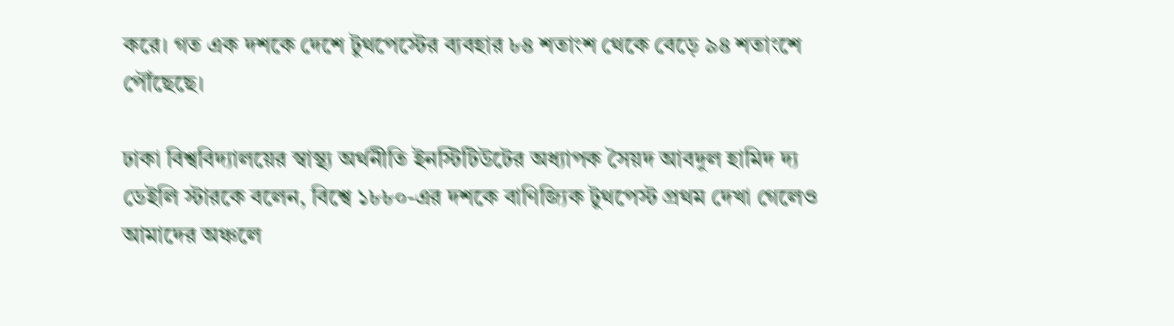করে। গত এক দশকে দেশে টুথপেস্টের ব্যবহার ৮৪ শতাংশ থেকে বেড়ে ৯৪ শতাংশে পৌঁছেছে।

ঢাকা বিশ্ববিদ্যালয়ের স্বাস্থ্য অর্থনীতি ইনস্টিটিউটের অধ্যাপক সৈয়দ আবদুল হামিদ দ্য ডেইলি স্টারকে বলেন, বিশ্বে ১৮৮০-এর দশকে বাণিজ্যিক টুথপেস্ট প্রথম দেখা গেলেও আমাদের অঞ্চলে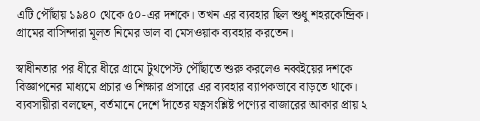এটি পৌঁছায় ১৯৪০ থেকে ৫০-এর দশকে। তখন এর ব্যবহার ছিল শুধু শহরকেন্দ্রিক। গ্রামের বাসিন্দারা মূলত নিমের ডাল বা মেসওয়াক ব্যবহার করতেন।

স্বাধীনতার পর ধীরে ধীরে গ্রামে টুথপেস্ট পৌঁছাতে শুরু করলেও নব্বইয়ের দশকে বিজ্ঞাপনের মাধ্যমে প্রচার ও শিক্ষার প্রসারে এর ব্যবহার ব্যাপকভাবে বাড়তে থাকে। ব্যবসায়ীরা বলছেন, বর্তমানে দেশে দাঁতের যত্নসংশ্লিষ্ট পণ্যের বাজারের আকার প্রায় ২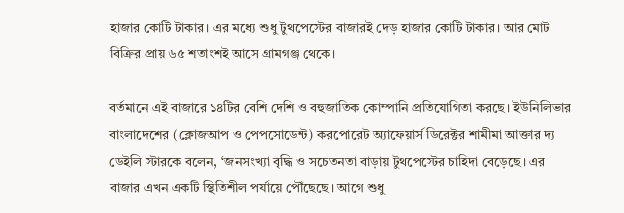হাজার কোটি টাকার। এর মধ্যে শুধু টুথপেস্টের বাজারই দেড় হাজার কোটি টাকার। আর মোট বিক্রির প্রায় ৬৫ শতাংশই আসে গ্রামগঞ্জ থেকে।

বর্তমানে এই বাজারে ১৪টির বেশি দেশি ও বহুজাতিক কোম্পানি প্রতিযোগিতা করছে। ইউনিলিভার বাংলাদেশের (ক্লোজআপ ও পেপসোডেন্ট) করপোরেট অ্যাফেয়ার্স ডিরেক্টর শামীমা আক্তার দ্য ডেইলি স্টারকে বলেন, ‘জনসংখ্যা বৃদ্ধি ও সচেতনতা বাড়ায় টুথপেস্টের চাহিদা বেড়েছে। এর বাজার এখন একটি স্থিতিশীল পর্যায়ে পৌঁছেছে। আগে শুধু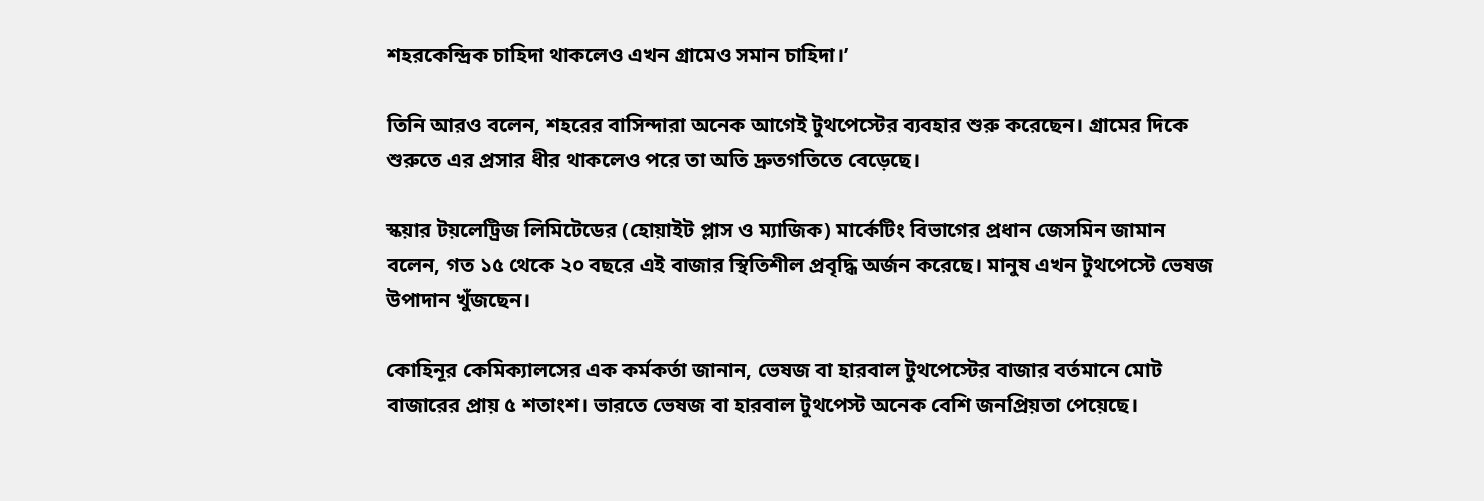শহরকেন্দ্রিক চাহিদা থাকলেও এখন গ্রামেও সমান চাহিদা।’

তিনি আরও বলেন, শহরের বাসিন্দারা অনেক আগেই টুথপেস্টের ব্যবহার শুরু করেছেন। গ্রামের দিকে শুরুতে এর প্রসার ধীর থাকলেও পরে তা অতি দ্রুতগতিতে বেড়েছে।

স্কয়ার টয়লেট্রিজ লিমিটেডের (হোয়াইট প্লাস ও ম্যাজিক) মার্কেটিং বিভাগের প্রধান জেসমিন জামান বলেন, গত ১৫ থেকে ২০ বছরে এই বাজার স্থিতিশীল প্রবৃদ্ধি অর্জন করেছে। মানুষ এখন টুথপেস্টে ভেষজ উপাদান খুঁজছেন।

কোহিনূর কেমিক্যালসের এক কর্মকর্তা জানান, ভেষজ বা হারবাল টুথপেস্টের বাজার বর্তমানে মোট বাজারের প্রায় ৫ শতাংশ। ভারতে ভেষজ বা হারবাল টুথপেস্ট অনেক বেশি জনপ্রিয়তা পেয়েছে।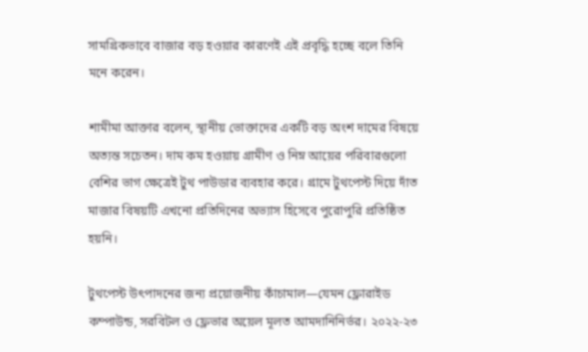সামগ্রিকভাবে বাজার বড় হওয়ার কারণেই এই প্রবৃদ্ধি হচ্ছে বলে তিনি মনে করেন।

শামীমা আক্তার বলেন, স্থানীয় ভোক্তাদের একটি বড় অংশ দামের বিষয়ে অত্যন্ত সচেতন। দাম কম হওয়ায় গ্রামীণ ও নিম্ন আয়ের পরিবারগুলো বেশির ভাগ ক্ষেত্রেই টুথ পাউডার ব্যবহার করে। গ্রামে টুথপেস্ট দিয়ে দাঁত মাজার বিষয়টি এখনো প্রতিদিনের অভ্যাস হিসেবে পুরোপুরি প্রতিষ্ঠিত হয়নি।

টুথপেস্ট উৎপাদনের জন্য প্রয়োজনীয় কাঁচামাল—যেমন ফ্লোরাইড কম্পাউন্ড, সরবিটল ও ফ্লেভার অয়েল মূলত আমদানিনির্ভর। ২০২২-২৩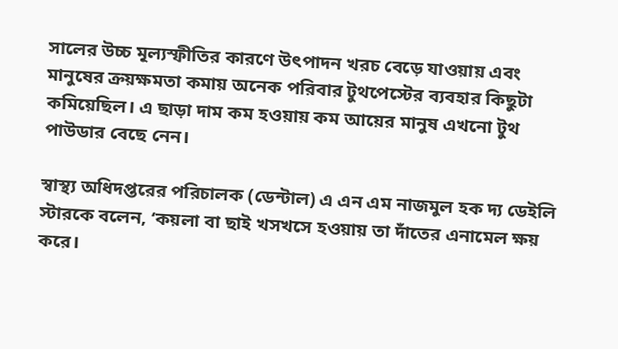সালের উচ্চ মূল্যস্ফীতির কারণে উৎপাদন খরচ বেড়ে যাওয়ায় এবং মানুষের ক্রয়ক্ষমতা কমায় অনেক পরিবার টুথপেস্টের ব্যবহার কিছুটা কমিয়েছিল। এ ছাড়া দাম কম হওয়ায় কম আয়ের মানুষ এখনো টুথ পাউডার বেছে নেন।

স্বাস্থ্য অধিদপ্তরের পরিচালক (ডেন্টাল) এ এন এম নাজমুল হক দ্য ডেইলি স্টারকে বলেন, ‘কয়লা বা ছাই খসখসে হওয়ায় তা দাঁতের এনামেল ক্ষয় করে।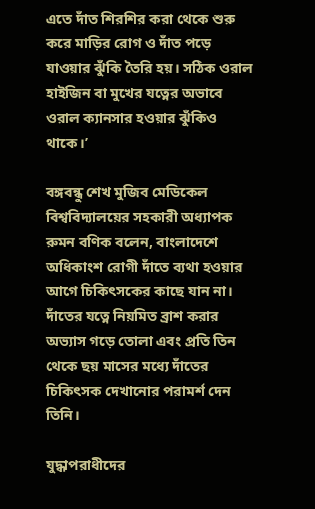এতে দাঁত শিরশির করা থেকে শুরু করে মাড়ির রোগ ও দাঁত পড়ে যাওয়ার ঝুঁকি তৈরি হয়। সঠিক ওরাল হাইজিন বা মুখের যত্নের অভাবে ওরাল ক্যানসার হওয়ার ঝুঁকিও থাকে।’

বঙ্গবন্ধু শেখ মুজিব মেডিকেল বিশ্ববিদ্যালয়ের সহকারী অধ্যাপক রুমন বণিক বলেন, বাংলাদেশে অধিকাংশ রোগী দাঁতে ব্যথা হওয়ার আগে চিকিৎসকের কাছে যান না। দাঁতের যত্নে নিয়মিত ব্রাশ করার অভ্যাস গড়ে তোলা এবং প্রতি তিন থেকে ছয় মাসের মধ্যে দাঁতের চিকিৎসক দেখানোর পরামর্শ দেন তিনি।

যুদ্ধাপরাধীদের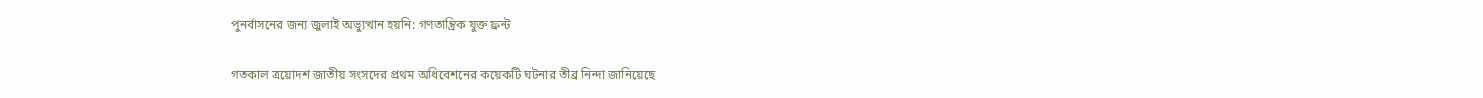পুনর্বাসনের জন্য জুলাই অভ্যুত্থান হয়নি: গণতান্ত্রিক যুক্ত ফ্রন্ট

গতকাল ত্রয়োদশ জাতীয় সংসদের প্রথম অধিবেশনের কয়েকটি ঘটনার তীব্র নিন্দা জানিয়েছে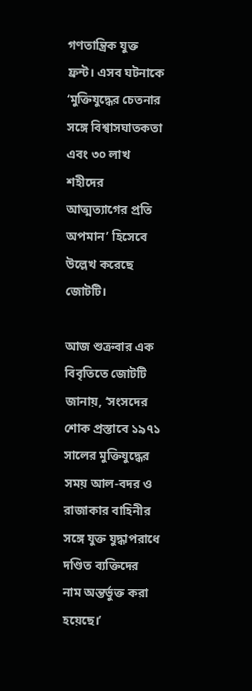গণতান্ত্রিক যুক্ত ফ্রন্ট। এসব ঘটনাকে ‘মুক্তিযুদ্ধের চেতনার সঙ্গে বিশ্বাসঘাতকতা এবং ৩০ লাখ শহীদের আত্মত্যাগের প্রতি অপমান’ হিসেবে উল্লেখ করেছে জোটটি।

আজ শুক্রবার এক বিবৃতিতে জোটটি জানায়, ‘সংসদের শোক প্রস্তাবে ১৯৭১ সালের মুক্তিযুদ্ধের সময় আল-বদর ও রাজাকার বাহিনীর সঙ্গে যুক্ত যুদ্ধাপরাধে দণ্ডিত ব্যক্তিদের নাম অন্তর্ভুক্ত করা হয়েছে।’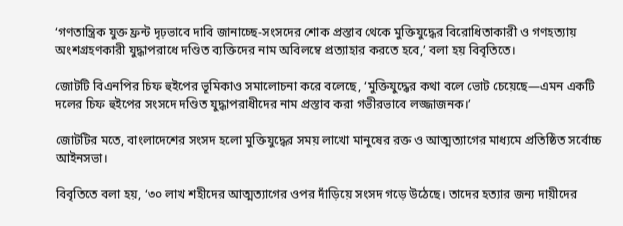‘গণতান্ত্রিক যুক্ত ফ্রন্ট দৃঢ়ভাবে দাবি জানাচ্ছে-সংসদের শোক প্রস্তাব থেকে মুক্তিযুদ্ধের বিরোধিতাকারী ও গণহত্যায় অংশগ্রহণকারী যুদ্ধাপরাধে দণ্ডিত ব্যক্তিদের নাম অবিলম্বে প্রত্যাহার করতে হবে,’ বলা হয় বিবৃতিতে।

জোটটি বিএনপির চিফ হুইপের ভূমিকাও সমালোচনা করে বলেছে, ‘মুক্তিযুদ্ধের কথা বলে ভোট চেয়েছে—এমন একটি দলের চিফ হুইপের সংসদে দণ্ডিত যুদ্ধাপরাধীদের নাম প্রস্তাব করা গভীরভাবে লজ্জাজনক।’

জোটটির মতে, বাংলাদেশের সংসদ হলো মুক্তিযুদ্ধের সময় লাখো মানুষের রক্ত ও আত্মত্যাগের মাধ্যমে প্রতিষ্ঠিত সর্বোচ্চ আইনসভা।

বিবৃতিতে বলা হয়, ‘৩০ লাখ শহীদের আত্মত্যাগের ওপর দাঁড়িয়ে সংসদ গড়ে উঠেছে। তাদের হত্যার জন্য দায়ীদের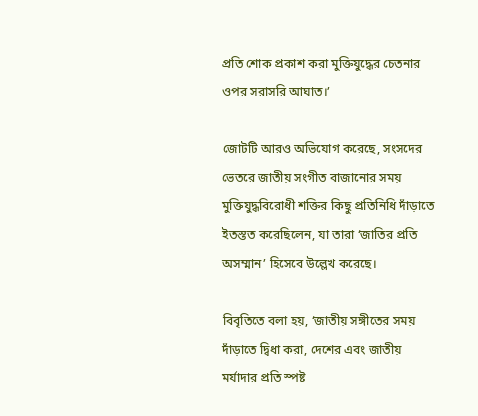প্রতি শোক প্রকাশ করা মুক্তিযুদ্ধের চেতনার ওপর সরাসরি আঘাত।’

জোটটি আরও অভিযোগ করেছে, সংসদের ভেতরে জাতীয় সংগীত বাজানোর সময় মুক্তিযুদ্ধবিরোধী শক্তির কিছু প্রতিনিধি দাঁড়াতে ইতস্তত করেছিলেন, যা তারা ‘জাতির প্রতি অসম্মান’ হিসেবে উল্লেখ করেছে।

বিবৃতিতে বলা হয়, ‘জাতীয় সঙ্গীতের সময় দাঁড়াতে দ্বিধা করা, দেশের এবং জাতীয় মর্যাদার প্রতি স্পষ্ট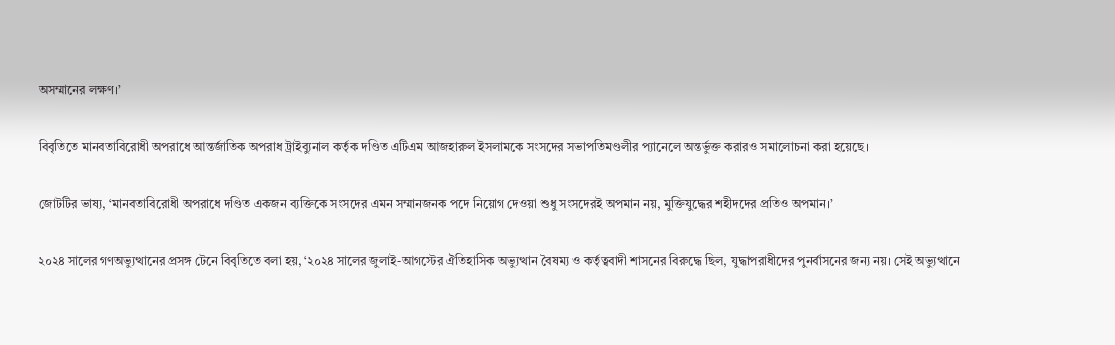অসম্মানের লক্ষণ।’

বিবৃতিতে মানবতাবিরোধী অপরাধে আন্তর্জাতিক অপরাধ ট্রাইব্যুনাল কর্তৃক দণ্ডিত এটিএম আজহারুল ইসলামকে সংসদের সভাপতিমণ্ডলীর প্যানেলে অন্তর্ভুক্ত করারও সমালোচনা করা হয়েছে।

জোটটির ভাষ্য, ‘মানবতাবিরোধী অপরাধে দণ্ডিত একজন ব্যক্তিকে সংসদের এমন সম্মানজনক পদে নিয়োগ দেওয়া শুধু সংসদেরই অপমান নয়, মুক্তিযুদ্ধের শহীদদের প্রতিও অপমান।’

২০২৪ সালের গণঅভ্যুত্থানের প্রসঙ্গ টেনে বিবৃতিতে বলা হয়, ‘২০২৪ সালের জুলাই-আগস্টের ঐতিহাসিক অভ্যুত্থান বৈষম্য ও কর্তৃত্ববাদী শাসনের বিরুদ্ধে ছিল, যুদ্ধাপরাধীদের পুনর্বাসনের জন্য নয়। সেই অভ্যুত্থানে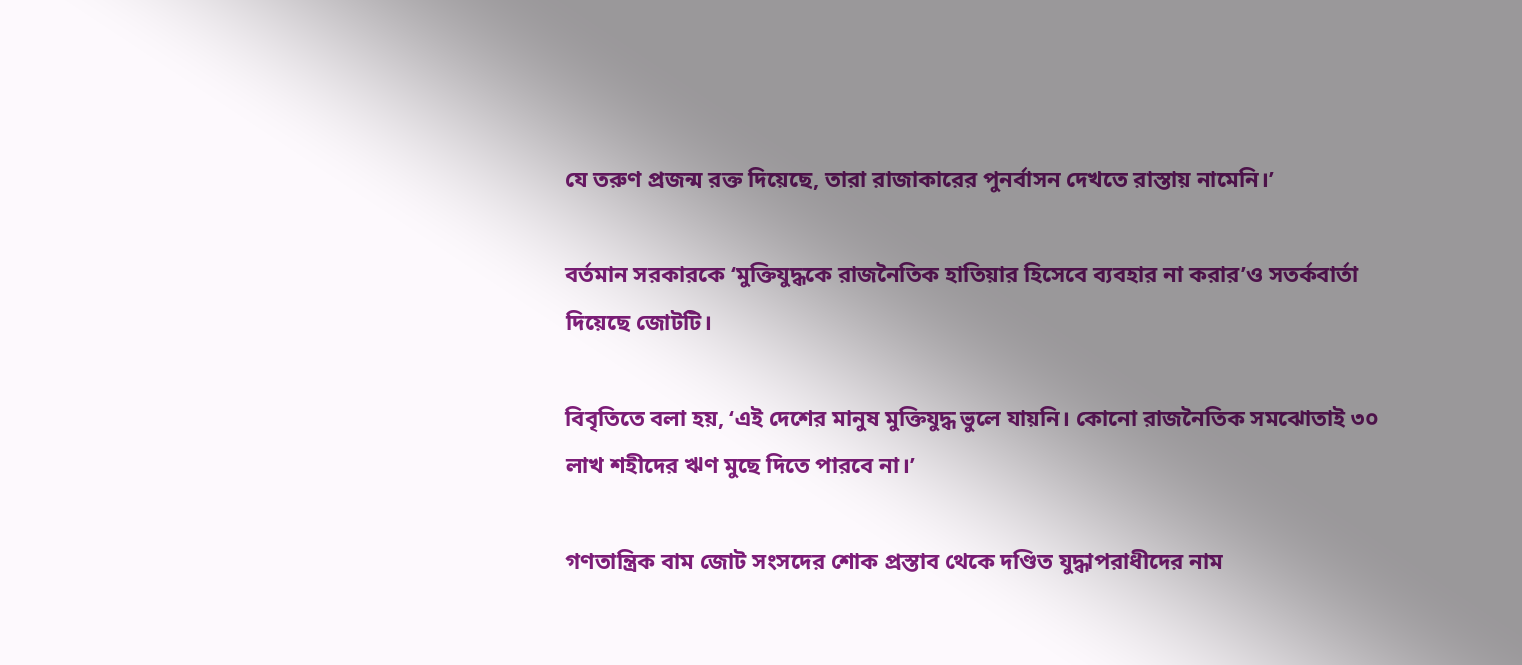যে তরুণ প্রজন্ম রক্ত দিয়েছে, তারা রাজাকারের পুনর্বাসন দেখতে রাস্তায় নামেনি।’

বর্তমান সরকারকে ‘মুক্তিযুদ্ধকে রাজনৈতিক হাতিয়ার হিসেবে ব্যবহার না করার’ও সতর্কবার্তা দিয়েছে জোটটি।

বিবৃতিতে বলা হয়, ‘এই দেশের মানুষ মুক্তিযুদ্ধ ভুলে যায়নি। কোনো রাজনৈতিক সমঝোতাই ৩০ লাখ শহীদের ঋণ মুছে দিতে পারবে না।’

গণতান্ত্রিক বাম জোট সংসদের শোক প্রস্তাব থেকে দণ্ডিত যুদ্ধাপরাধীদের নাম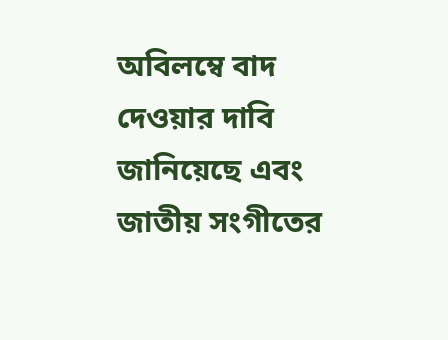অবিলম্বে বাদ দেওয়ার দাবি জানিয়েছে এবং জাতীয় সংগীতের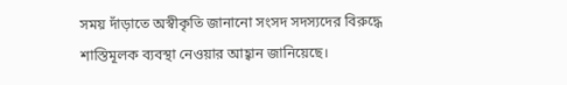সময় দাঁড়াতে অস্বীকৃতি জানানো সংসদ সদস্যদের বিরুদ্ধে শাস্তিমূলক ব্যবস্থা নেওয়ার আহ্বান জানিয়েছে।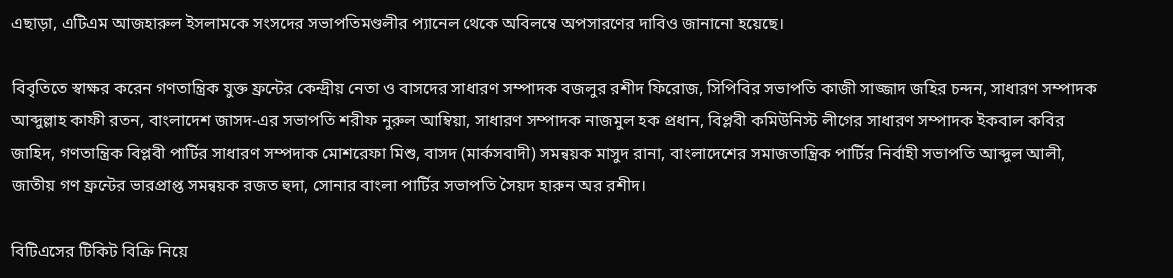এছাড়া, এটিএম আজহারুল ইসলামকে সংসদের সভাপতিমণ্ডলীর প্যানেল থেকে অবিলম্বে অপসারণের দাবিও জানানো হয়েছে।

বিবৃতিতে স্বাক্ষর করেন গণতান্ত্রিক যুক্ত ফ্রন্টের কেন্দ্রীয় নেতা ও বাসদের সাধারণ সম্পাদক বজলুর রশীদ ফিরোজ, সিপিবির সভাপতি কাজী সাজ্জাদ জহির চন্দন, সাধারণ সম্পাদক আব্দুল্লাহ কাফী রতন, বাংলাদেশ জাসদ-এর সভাপতি শরীফ নুরুল আম্বিয়া, সাধারণ সম্পাদক নাজমুল হক প্রধান, বিপ্লবী কমিউনিস্ট লীগের সাধারণ সম্পাদক ইকবাল কবির জাহিদ, গণতান্ত্রিক বিপ্লবী পার্টির সাধারণ সম্পদাক মোশরেফা মিশু, বাসদ (মার্কসবাদী) সমন্বয়ক মাসুদ রানা, বাংলাদেশের সমাজতান্ত্রিক পার্টির নির্বাহী সভাপতি আব্দুল আলী, জাতীয় গণ ফ্রন্টের ভারপ্রাপ্ত সমন্বয়ক রজত হুদা, সোনার বাংলা পার্টির সভাপতি সৈয়দ হারুন অর রশীদ।

বিটিএসের টিকিট বিক্রি নিয়ে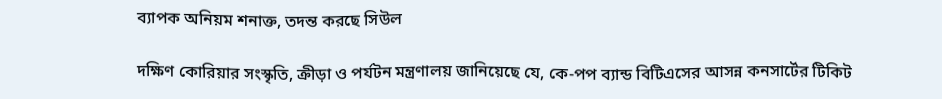ব্যাপক অনিয়ম শনাক্ত, তদন্ত করছে সিউল

দক্ষিণ কোরিয়ার সংস্কৃতি, ক্রীড়া ও পর্যটন মন্ত্রণালয় জানিয়েছে যে, কে-পপ ব্যান্ড বিটিএসের আসন্ন কনসার্টের টিকিট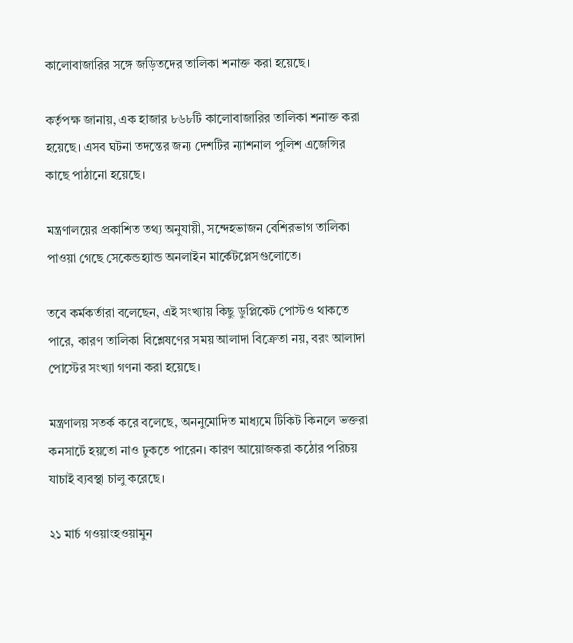কালোবাজারির সঙ্গে জড়িতদের তালিকা শনাক্ত করা হয়েছে।

কর্তৃপক্ষ জানায়, এক হাজার ৮৬৮টি কালোবাজারির তালিকা শনাক্ত করা হয়েছে। এসব ঘটনা তদন্তের জন্য দেশটির ন্যাশনাল পুলিশ এজেন্সির কাছে পাঠানো হয়েছে।

মন্ত্রণালয়ের প্রকাশিত তথ্য অনুযায়ী, সন্দেহভাজন বেশিরভাগ তালিকা পাওয়া গেছে সেকেন্ডহ্যান্ড অনলাইন মার্কেটপ্লেসগুলোতে।

তবে কর্মকর্তারা বলেছেন, এই সংখ্যায় কিছু ডুপ্লিকেট পোস্টও থাকতে পারে, কারণ তালিকা বিশ্লেষণের সময় আলাদা বিক্রেতা নয়, বরং আলাদা পোস্টের সংখ্যা গণনা করা হয়েছে।

মন্ত্রণালয় সতর্ক করে বলেছে, অননুমোদিত মাধ্যমে টিকিট কিনলে ভক্তরা কনসার্টে হয়তো নাও ঢুকতে পারেন। কারণ আয়োজকরা কঠোর পরিচয় যাচাই ব্যবস্থা চালু করেছে।

২১ মার্চ গওয়াংহওয়ামুন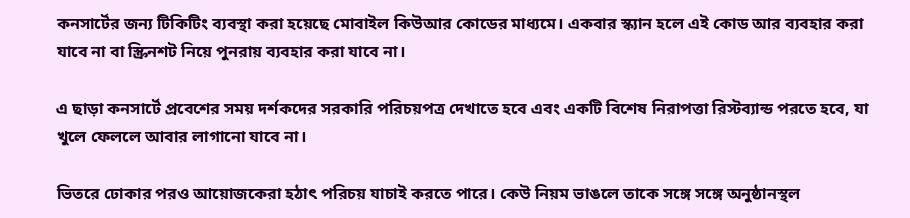কনসার্টের জন্য টিকিটিং ব্যবস্থা করা হয়েছে মোবাইল কিউআর কোডের মাধ্যমে। একবার স্ক্যান হলে এই কোড আর ব্যবহার করা যাবে না বা স্ক্রিনশট নিয়ে পুনরায় ব্যবহার করা যাবে না।

এ ছাড়া কনসার্টে প্রবেশের সময় দর্শকদের সরকারি পরিচয়পত্র দেখাতে হবে এবং একটি বিশেষ নিরাপত্তা রিস্টব্যান্ড পরতে হবে, যা খুলে ফেললে আবার লাগানো যাবে না।

ভিতরে ঢোকার পরও আয়োজকেরা হঠাৎ পরিচয় যাচাই করতে পারে। কেউ নিয়ম ভাঙলে তাকে সঙ্গে সঙ্গে অনুষ্ঠানস্থল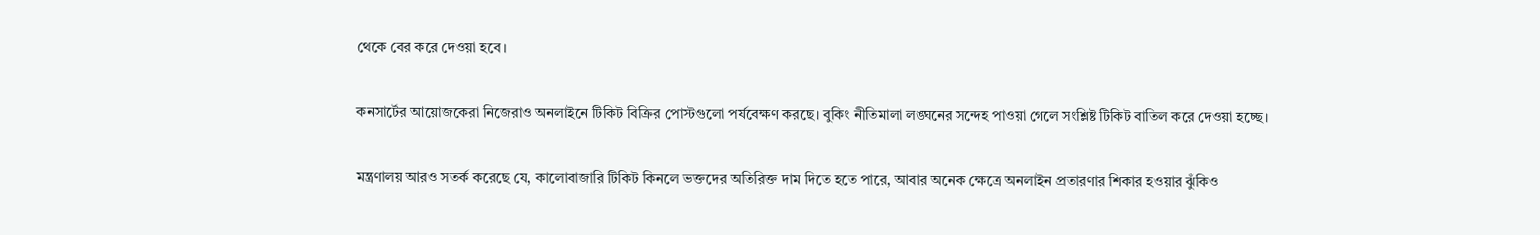থেকে বের করে দেওয়া হবে।

কনসার্টের আয়োজকেরা নিজেরাও অনলাইনে টিকিট বিক্রির পোস্টগুলো পর্যবেক্ষণ করছে। বুকিং নীতিমালা লঙ্ঘনের সন্দেহ পাওয়া গেলে সংশ্লিষ্ট টিকিট বাতিল করে দেওয়া হচ্ছে।

মন্ত্রণালয় আরও সতর্ক করেছে যে, কালোবাজারি টিকিট কিনলে ভক্তদের অতিরিক্ত দাম দিতে হতে পারে, আবার অনেক ক্ষেত্রে অনলাইন প্রতারণার শিকার হওয়ার ঝুঁকিও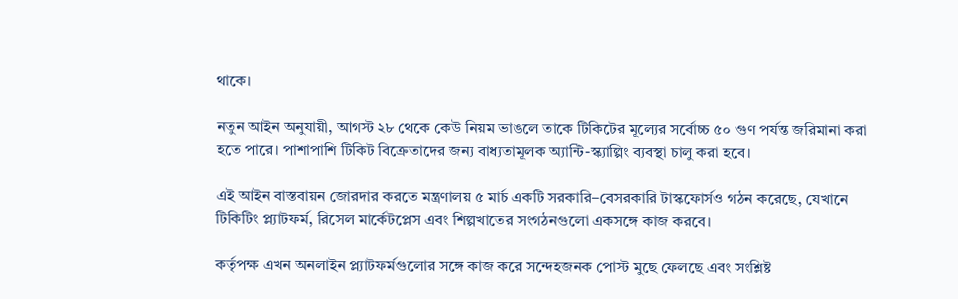থাকে।

নতুন আইন অনুযায়ী, আগস্ট ২৮ থেকে কেউ নিয়ম ভাঙলে তাকে টিকিটের মূল্যের সর্বোচ্চ ৫০ গুণ পর্যন্ত জরিমানা করা হতে পারে। পাশাপাশি টিকিট বিক্রেতাদের জন্য বাধ্যতামূলক অ্যান্টি-স্ক্যাল্পিং ব্যবস্থা চালু করা হবে।

এই আইন বাস্তবায়ন জোরদার করতে মন্ত্রণালয় ৫ মার্চ একটি সরকারি–বেসরকারি টাস্কফোর্সও গঠন করেছে, যেখানে টিকিটিং প্ল্যাটফর্ম, রিসেল মার্কেটপ্লেস এবং শিল্পখাতের সংগঠনগুলো একসঙ্গে কাজ করবে।

কর্তৃপক্ষ এখন অনলাইন প্ল্যাটফর্মগুলোর সঙ্গে কাজ করে সন্দেহজনক পোস্ট মুছে ফেলছে এবং সংশ্লিষ্ট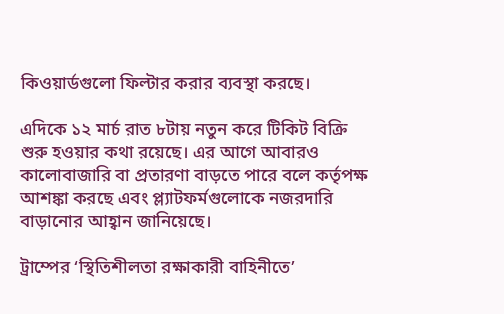কিওয়ার্ডগুলো ফিল্টার করার ব্যবস্থা করছে।

এদিকে ১২ মার্চ রাত ৮টায় নতুন করে টিকিট বিক্রি শুরু হওয়ার কথা রয়েছে। এর আগে আবারও কালোবাজারি বা প্রতারণা বাড়তে পারে বলে কর্তৃপক্ষ আশঙ্কা করছে এবং প্ল্যাটফর্মগুলোকে নজরদারি বাড়ানোর আহ্বান জানিয়েছে।

ট্রাম্পের ‘স্থিতিশীলতা রক্ষাকারী বাহিনীতে’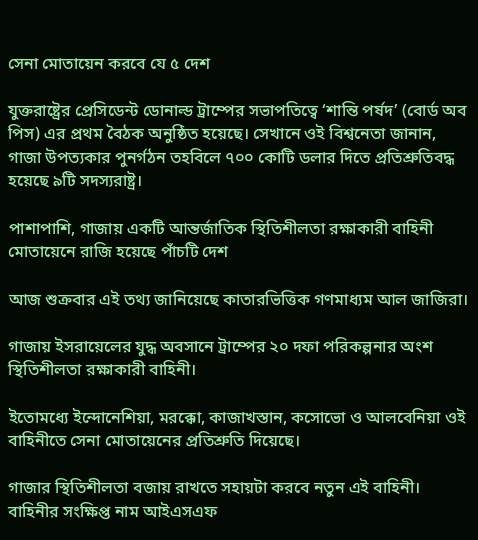সেনা মোতায়েন করবে যে ৫ দেশ

যুক্তরাষ্ট্রের প্রেসিডেন্ট ডোনাল্ড ট্রাম্পের সভাপতিত্বে ‘শান্তি পর্ষদ’ (বোর্ড অব পিস) এর প্রথম বৈঠক অনুষ্ঠিত হয়েছে। সেখানে ওই বিশ্বনেতা জানান, গাজা উপত্যকার পুনর্গঠন তহবিলে ৭০০ কোটি ডলার দিতে প্রতিশ্রুতিবদ্ধ হয়েছে ৯টি সদস্যরাষ্ট্র।

পাশাপাশি, গাজায় একটি আন্তর্জাতিক স্থিতিশীলতা রক্ষাকারী বাহিনী মোতায়েনে রাজি হয়েছে পাঁচটি দেশ

আজ শুক্রবার এই তথ্য জানিয়েছে কাতারভিত্তিক গণমাধ্যম আল জাজিরা।

গাজায় ইসরায়েলের যুদ্ধ অবসানে ট্রাম্পের ২০ দফা পরিকল্পনার অংশ স্থিতিশীলতা রক্ষাকারী বাহিনী।

ইতোমধ্যে ইন্দোনেশিয়া, মরক্কো, কাজাখস্তান, কসোভো ও আলবেনিয়া ওই বাহিনীতে সেনা মোতায়েনের প্রতিশ্রুতি দিয়েছে।

গাজার স্থিতিশীলতা বজায় রাখতে সহায়টা করবে নতুন এই বাহিনী। বাহিনীর সংক্ষিপ্ত নাম আইএসএফ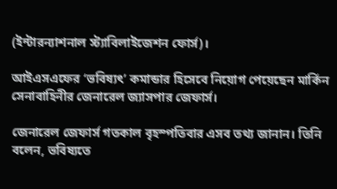(ইন্টারন্যাশনাল স্ট্যাবিলাইজেশন ফোর্স)।

আইএসএফের ‘ভবিষ্যৎ’ কমান্ডার হিসেবে নিয়োগ পেয়েছেন মার্কিন সেনাবাহিনীর জেনারেল জ্যাসপার জেফার্স।

জেনারেল জেফার্স গতকাল বৃহস্পতিবার এসব তথ্য জানান। তিনি বলেন, ভবিষ্যতে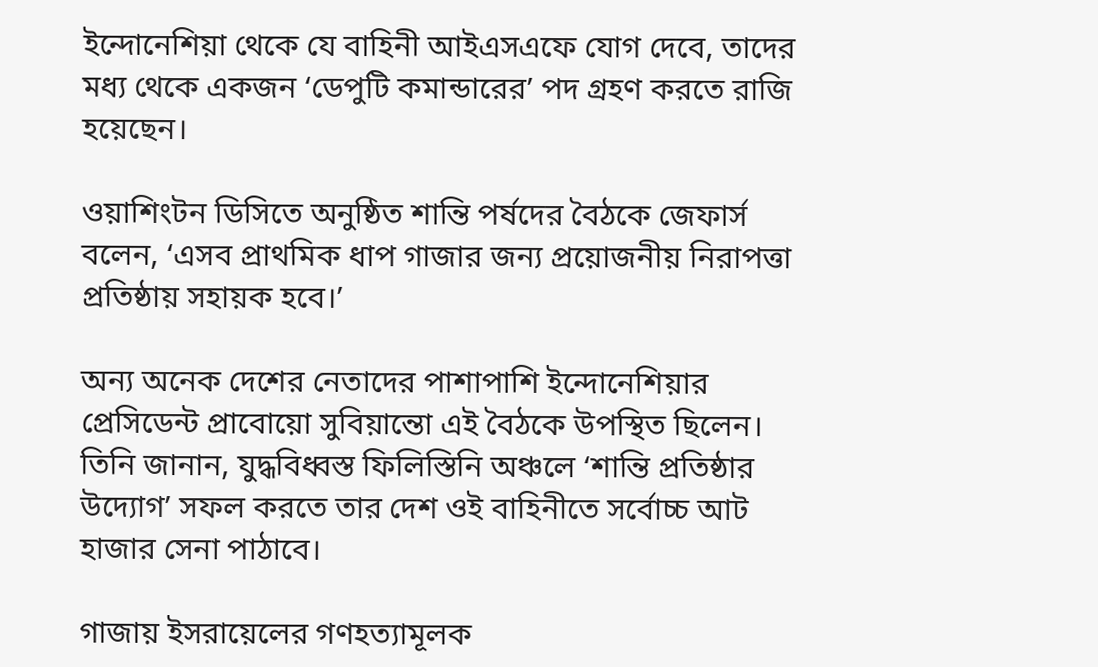ইন্দোনেশিয়া থেকে যে বাহিনী আইএসএফে যোগ দেবে, তাদের মধ্য থেকে একজন ‘ডেপুটি কমান্ডারের’ পদ গ্রহণ করতে রাজি হয়েছেন।

ওয়াশিংটন ডিসিতে অনুষ্ঠিত শান্তি পর্ষদের বৈঠকে জেফার্স বলেন, ‘এসব প্রাথমিক ধাপ গাজার জন্য প্রয়োজনীয় নিরাপত্তা প্রতিষ্ঠায় সহায়ক হবে।’

অন্য অনেক দেশের নেতাদের পাশাপাশি ইন্দোনেশিয়ার প্রেসিডেন্ট প্রাবোয়ো সুবিয়ান্তো এই বৈঠকে উপস্থিত ছিলেন। তিনি জানান, যুদ্ধবিধ্বস্ত ফিলিস্তিনি অঞ্চলে ‘শান্তি প্রতিষ্ঠার উদ্যোগ’ সফল করতে তার দেশ ওই বাহিনীতে সর্বোচ্চ আট হাজার সেনা পাঠাবে।

গাজায় ইসরায়েলের গণহত্যামূলক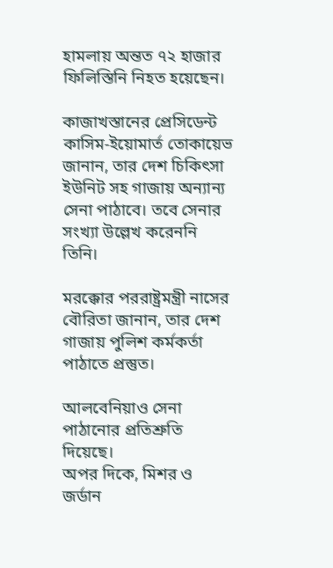হামলায় অন্তত ৭২ হাজার ফিলিস্তিনি নিহত হয়েছেন।

কাজাখস্তানের প্রেসিডেন্ট কাসিম-ইয়োমার্ত তোকায়েভ জানান, তার দেশ চিকিৎসা ইউনিট সহ গাজায় অন্যান্য সেনা পাঠাবে। তবে সেনার সংখ্যা উল্লেখ করেননি তিনি।

মরক্কোর পররাষ্ট্রমন্ত্রী নাসের বৌরিতা জানান, তার দেশ গাজায় পুলিশ কর্মকর্তা পাঠাতে প্রস্তুত।

আলবেনিয়াও সেনা পাঠানোর প্রতিশ্রুতি দিয়েছে।
অপর দিকে, মিশর ও জর্ডান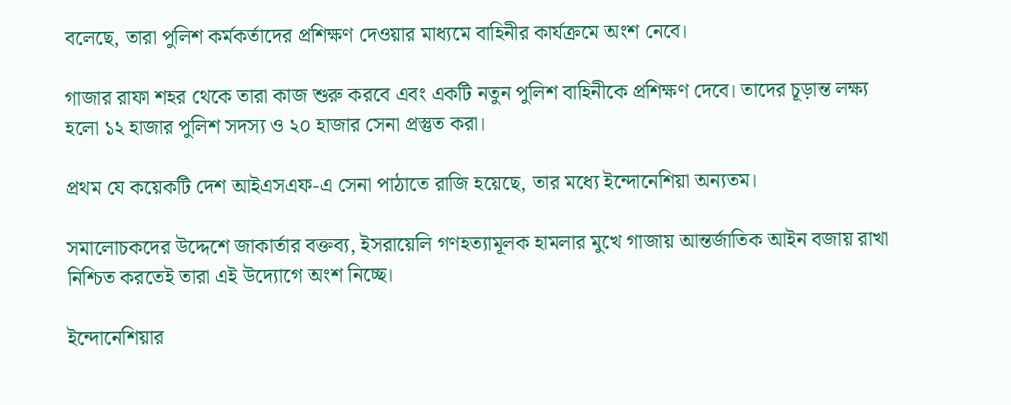বলেছে, তারা পুলিশ কর্মকর্তাদের প্রশিক্ষণ দেওয়ার মাধ্যমে বাহিনীর কার্যক্রমে অংশ নেবে।

গাজার রাফা শহর থেকে তারা কাজ শুরু করবে এবং একটি নতুন পুলিশ বাহিনীকে প্রশিক্ষণ দেবে। তাদের চূড়ান্ত লক্ষ্য হলো ১২ হাজার পুলিশ সদস্য ও ২০ হাজার সেনা প্রস্তুত করা।

প্রথম যে কয়েকটি দেশ আইএসএফ-এ সেনা পাঠাতে রাজি হয়েছে, তার মধ্যে ইন্দোনেশিয়া অন্যতম।

সমালোচকদের উদ্দেশে জাকার্তার বক্তব্য, ইসরায়েলি গণহত্যামূলক হামলার মুখে গাজায় আন্তর্জাতিক আইন বজায় রাখা নিশ্চিত করতেই তারা এই উদ্যোগে অংশ নিচ্ছে।

ইন্দোনেশিয়ার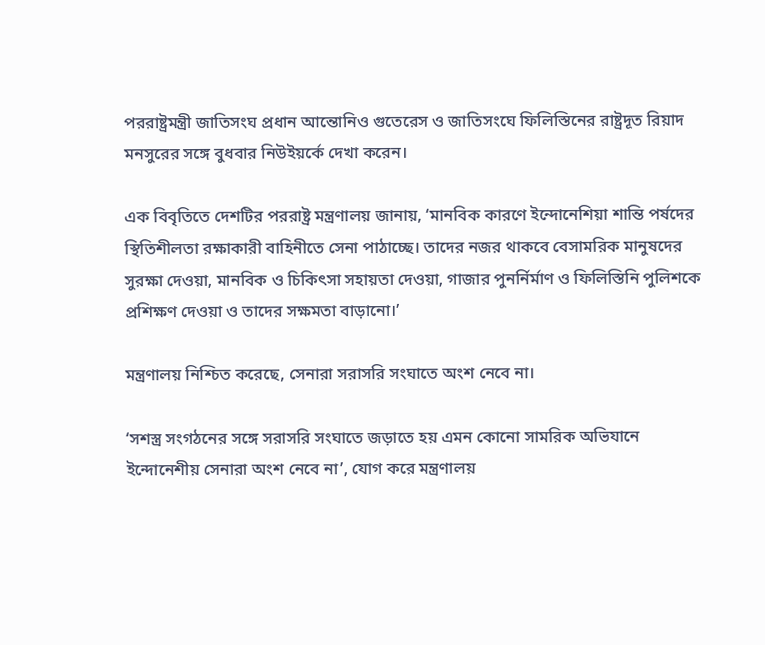পররাষ্ট্রমন্ত্রী জাতিসংঘ প্রধান আন্তোনিও গুতেরেস ও জাতিসংঘে ফিলিস্তিনের রাষ্ট্রদূত রিয়াদ মনসুরের সঙ্গে বুধবার নিউইয়র্কে দেখা করেন।

এক বিবৃতিতে দেশটির পররাষ্ট্র মন্ত্রণালয় জানায়, ‘মানবিক কারণে ইন্দোনেশিয়া শান্তি পর্ষদের স্থিতিশীলতা রক্ষাকারী বাহিনীতে সেনা পাঠাচ্ছে। তাদের নজর থাকবে বেসামরিক মানুষদের সুরক্ষা দেওয়া, মানবিক ও চিকিৎসা সহায়তা দেওয়া, গাজার পুনর্নির্মাণ ও ফিলিস্তিনি পুলিশকে প্রশিক্ষণ দেওয়া ও তাদের সক্ষমতা বাড়ানো।’

মন্ত্রণালয় নিশ্চিত করেছে, সেনারা সরাসরি সংঘাতে অংশ নেবে না।

‘সশস্ত্র সংগঠনের সঙ্গে সরাসরি সংঘাতে জড়াতে হয় এমন কোনো সামরিক অভিযানে ইন্দোনেশীয় সেনারা অংশ নেবে না’, যোগ করে মন্ত্রণালয়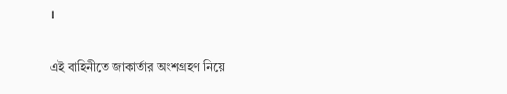।

এই বাহিনীতে জাকার্তার অংশগ্রহণ নিয়ে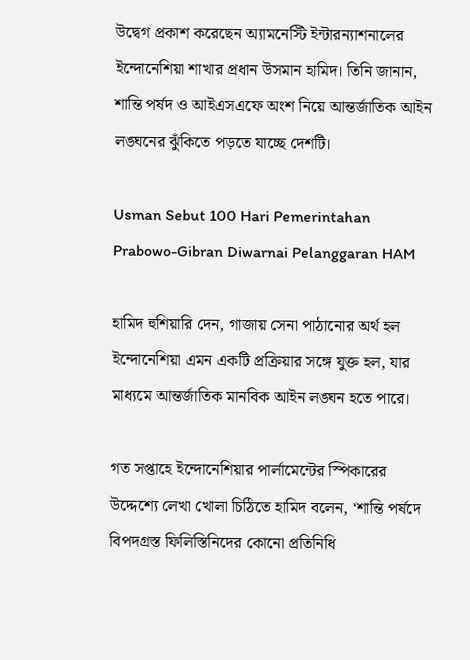উদ্বেগ প্রকাশ করেছেন অ্যামনেস্টি ইন্টারন্যাশনালের ইন্দোনেশিয়া শাখার প্রধান উসমান হামিদ। তিনি জানান, শান্তি পর্ষদ ও আইএসএফে অংশ নিয়ে আন্তর্জাতিক আইন লঙ্ঘনের ঝুঁকিতে পড়তে যাচ্ছে দেশটি।

Usman Sebut 100 Hari Pemerintahan Prabowo-Gibran Diwarnai Pelanggaran HAM

হামিদ হুশিয়ারি দেন, গাজায় সেনা পাঠানোর অর্থ হল ইন্দোনেশিয়া এমন একটি প্রক্রিয়ার সঙ্গে যুক্ত হল, যার মাধ্যমে আন্তর্জাতিক মানবিক আইন লঙ্ঘন হতে পারে।

গত সপ্তাহে ইন্দোনেশিয়ার পার্লামেন্টের স্পিকারের উদ্দেশ্যে লেখা খোলা চিঠিতে হামিদ বলেন, ‘শান্তি পর্ষদে বিপদগ্রস্ত ফিলিস্তিনিদের কোনো প্রতিনিধি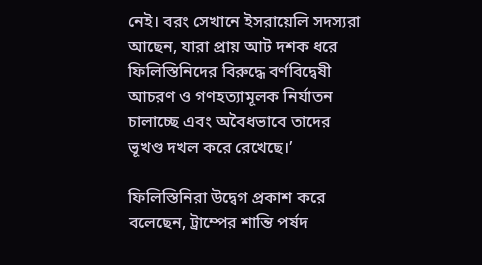নেই। বরং সেখানে ইসরায়েলি সদস্যরা আছেন, যারা প্রায় আট দশক ধরে ফিলিস্তিনিদের বিরুদ্ধে বর্ণবিদ্বেষী আচরণ ও গণহত্যামূলক নির্যাতন চালাচ্ছে এবং অবৈধভাবে তাদের ভূখণ্ড দখল করে রেখেছে।’

ফিলিস্তিনিরা উদ্বেগ প্রকাশ করে বলেছেন, ট্রাম্পের শান্তি পর্ষদ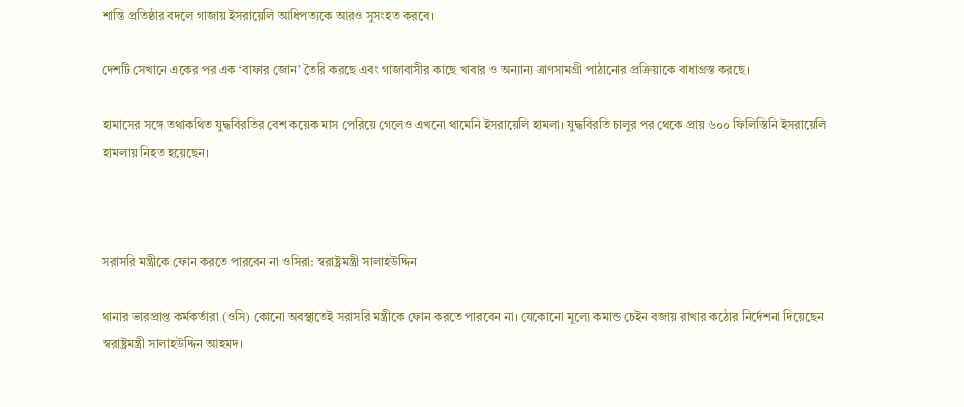শান্তি প্রতিষ্ঠার বদলে গাজায় ইসরায়েলি আধিপত্যকে আরও সুসংহত করবে।

দেশটি সেখানে একের পর এক ‘বাফার জোন’ তৈরি করছে এবং গাজাবাসীর কাছে খাবার ও অন্যান্য ত্রাণসামগ্রী পাঠানোর প্রক্রিয়াকে বাধাগ্রস্ত করছে।

হামাসের সঙ্গে তথাকথিত যুদ্ধবিরতির বেশ কয়েক মাস পেরিয়ে গেলেও এখনো থামেনি ইসরায়েলি হামলা। যুদ্ধবিরতি চালুর পর থেকে প্রায় ৬০০ ফিলিস্তিনি ইসরায়েলি হামলায় নিহত হয়েছেন।



সরাসরি মন্ত্রীকে ফোন করতে পারবেন না ওসিরা: স্বরাষ্ট্রমন্ত্রী সালাহউদ্দিন

থানার ভারপ্রাপ্ত কর্মকর্তারা (ওসি) কোনো অবস্থাতেই সরাসরি মন্ত্রীকে ফোন করতে পারবেন না। যেকোনো মূল্যে কমান্ড চেইন বজায় রাখার কঠোর নির্দেশনা দিয়েছেন স্বরাষ্ট্রমন্ত্রী সালাহউদ্দিন আহমদ।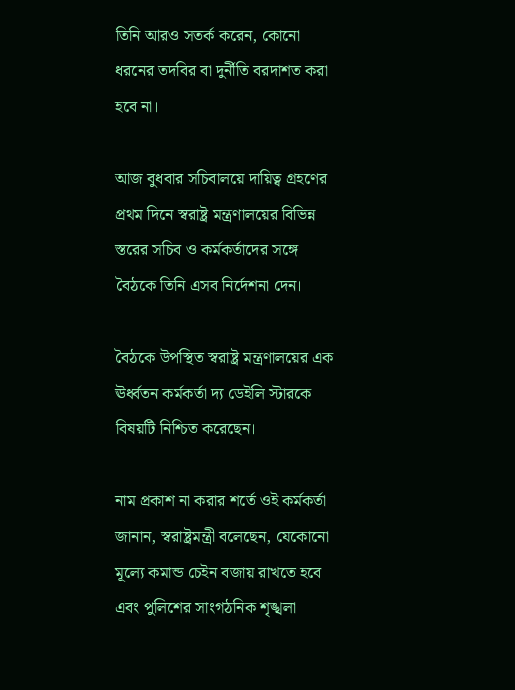তিনি আরও সতর্ক করেন, কোনো ধরনের তদবির বা দুর্নীতি বরদাশত করা হবে না।

আজ বুধবার সচিবালয়ে দায়িত্ব গ্রহণের প্রথম দিনে স্বরাষ্ট্র মন্ত্রণালয়ের বিভিন্ন স্তরের সচিব ও কর্মকর্তাদের সঙ্গে বৈঠকে তিনি এসব নির্দেশনা দেন।

বৈঠকে উপস্থিত স্বরাষ্ট্র মন্ত্রণালয়ের এক ঊর্ধ্বতন কর্মকর্তা দ্য ডেইলি স্টারকে বিষয়টি নিশ্চিত করেছেন।

নাম প্রকাশ না করার শর্তে ওই কর্মকর্তা জানান, স্বরাষ্ট্রমন্ত্রী বলেছেন, যেকোনো মূল্যে কমান্ড চেইন বজায় রাখতে হবে এবং পুলিশের সাংগঠনিক শৃঙ্খলা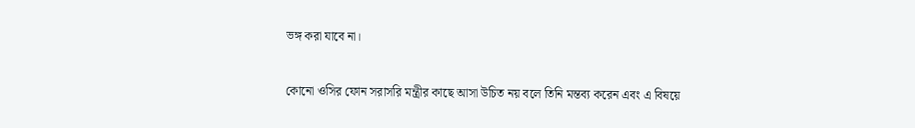ভঙ্গ করা যাবে না।

কোনো ওসির ফোন সরাসরি মন্ত্রীর কাছে আসা উচিত নয় বলে তিনি মন্তব্য করেন এবং এ বিষয়ে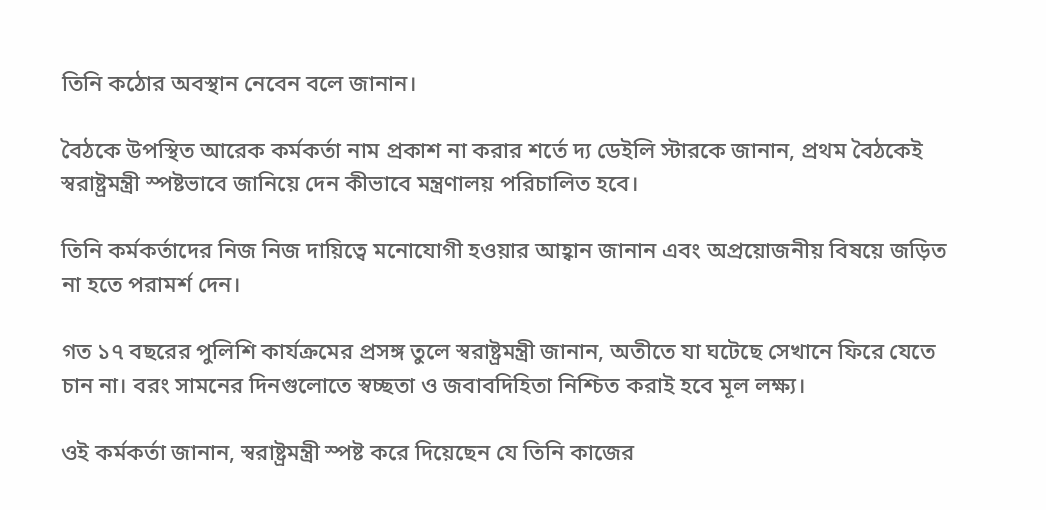তিনি কঠোর অবস্থান নেবেন বলে জানান।

বৈঠকে উপস্থিত আরেক কর্মকর্তা নাম প্রকাশ না করার শর্তে দ্য ডেইলি স্টারকে জানান, প্রথম বৈঠকেই স্বরাষ্ট্রমন্ত্রী স্পষ্টভাবে জানিয়ে দেন কীভাবে মন্ত্রণালয় পরিচালিত হবে।

তিনি কর্মকর্তাদের নিজ নিজ দায়িত্বে মনোযোগী হওয়ার আহ্বান জানান এবং অপ্রয়োজনীয় বিষয়ে জড়িত না হতে পরামর্শ দেন।

গত ১৭ বছরের পুলিশি কার্যক্রমের প্রসঙ্গ তুলে স্বরাষ্ট্রমন্ত্রী জানান, অতীতে যা ঘটেছে সেখানে ফিরে যেতে চান না। বরং সামনের দিনগুলোতে স্বচ্ছতা ও জবাবদিহিতা নিশ্চিত করাই হবে মূল লক্ষ্য।

ওই কর্মকর্তা জানান, স্বরাষ্ট্রমন্ত্রী স্পষ্ট করে দিয়েছেন যে তিনি কাজের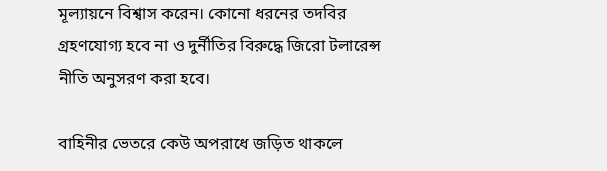মূল্যায়নে বিশ্বাস করেন। কোনো ধরনের তদবির গ্রহণযোগ্য হবে না ও দুর্নীতির বিরুদ্ধে জিরো টলারেন্স নীতি অনুসরণ করা হবে।

বাহিনীর ভেতরে কেউ অপরাধে জড়িত থাকলে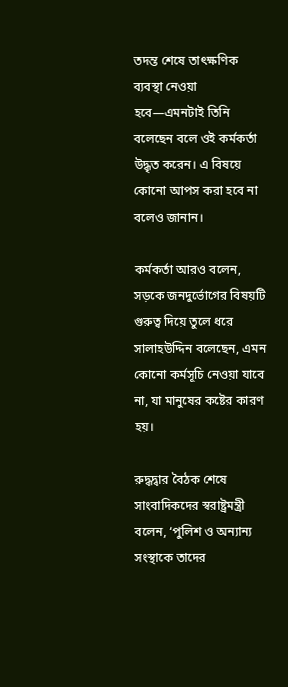তদন্ত শেষে তাৎক্ষণিক ব্যবস্থা নেওয়া হবে—এমনটাই তিনি বলেছেন বলে ওই কর্মকর্তা উদ্ধৃত করেন। এ বিষয়ে কোনো আপস করা হবে না বলেও জানান।

কর্মকর্তা আরও বলেন, সড়কে জনদুর্ভোগের বিষয়টি গুরুত্ব দিয়ে তুলে ধরে সালাহউদ্দিন বলেছেন, এমন কোনো কর্মসূচি নেওয়া যাবে না, যা মানুষের কষ্টের কারণ হয়।

রুদ্ধদ্বার বৈঠক শেষে সাংবাদিকদের স্বরাষ্ট্রমন্ত্রী বলেন, ‘পুলিশ ও অন্যান্য সংস্থাকে তাদের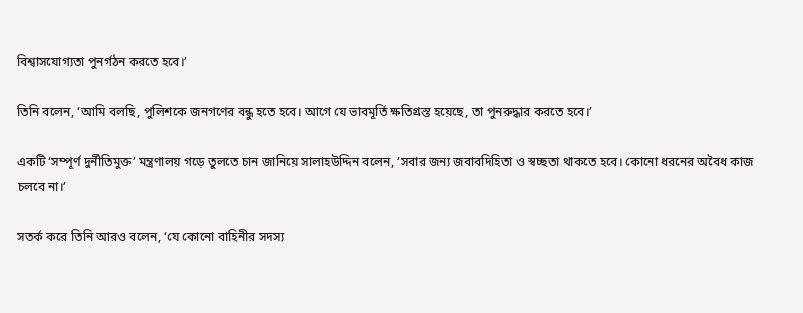বিশ্বাসযোগ্যতা পুনর্গঠন করতে হবে।’

তিনি বলেন, ‘আমি বলছি, পুলিশকে জনগণের বন্ধু হতে হবে। আগে যে ভাবমূর্তি ক্ষতিগ্রস্ত হয়েছে, তা পুনরুদ্ধার করতে হবে।’

একটি ‘সম্পূর্ণ দুর্নীতিমুক্ত’ মন্ত্রণালয় গড়ে তুলতে চান জানিয়ে সালাহউদ্দিন বলেন, ‘সবার জন্য জবাবদিহিতা ও স্বচ্ছতা থাকতে হবে। কোনো ধরনের অবৈধ কাজ চলবে না।’

সতর্ক করে তিনি আরও বলেন, ‘যে কোনো বাহিনীর সদস্য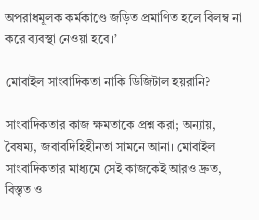অপরাধমূলক কর্মকাণ্ডে জড়িত প্রমাণিত হলে বিলম্ব না করে ব্যবস্থা নেওয়া হবে।’

মোবাইল সাংবাদিকতা নাকি ডিজিটাল হয়রানি?

সাংবাদিকতার কাজ ক্ষমতাকে প্রশ্ন করা; অন্যায়, বৈষম্য, জবাবদিহিহীনতা সামনে আনা। মোবাইল সাংবাদিকতার মাধ্যমে সেই কাজকেই আরও দ্রুত, বিস্তৃত ও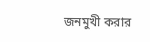জনমুখী করার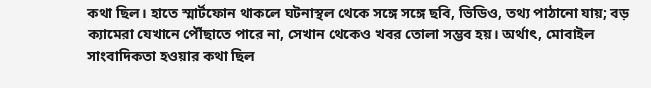কথা ছিল। হাতে স্মার্টফোন থাকলে ঘটনাস্থল থেকে সঙ্গে সঙ্গে ছবি, ভিডিও, তথ্য পাঠানো যায়; বড় ক্যামেরা যেখানে পৌঁছাতে পারে না, সেখান থেকেও খবর তোলা সম্ভব হয়। অর্থাৎ, মোবাইল সাংবাদিকতা হওয়ার কথা ছিল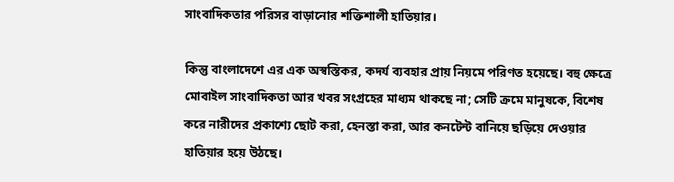সাংবাদিকতার পরিসর বাড়ানোর শক্তিশালী হাতিয়ার।

কিন্তু বাংলাদেশে এর এক অস্বস্তিকর, কদর্য ব্যবহার প্রায় নিয়মে পরিণত হয়েছে। বহু ক্ষেত্রে মোবাইল সাংবাদিকতা আর খবর সংগ্রহের মাধ্যম থাকছে না; সেটি ক্রমে মানুষকে, বিশেষ করে নারীদের প্রকাশ্যে ছোট করা, হেনস্তা করা, আর কনটেন্ট বানিয়ে ছড়িয়ে দেওয়ার হাতিয়ার হয়ে উঠছে।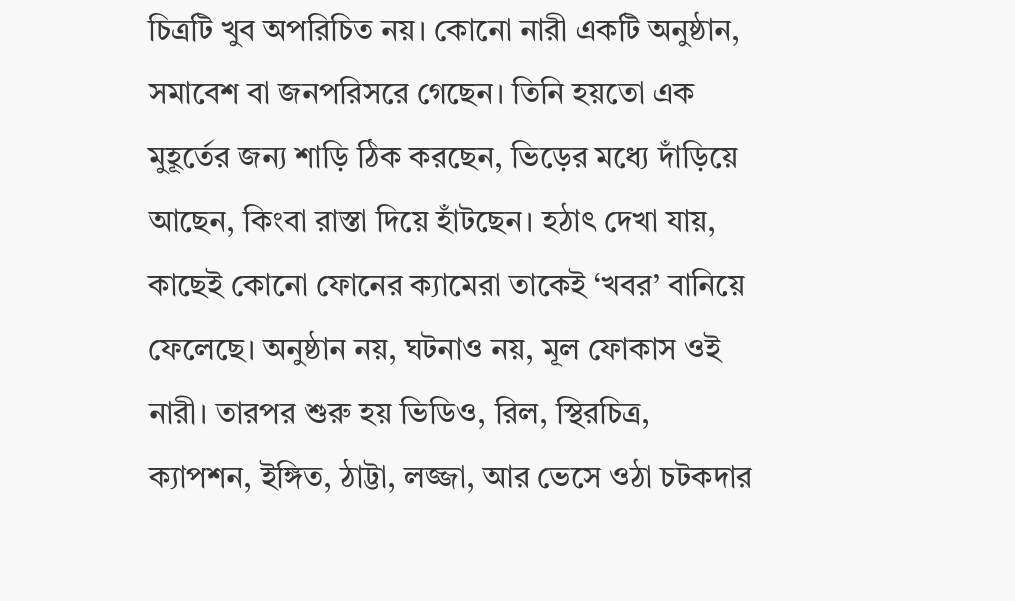চিত্রটি খুব অপরিচিত নয়। কোনো নারী একটি অনুষ্ঠান, সমাবেশ বা জনপরিসরে গেছেন। তিনি হয়তো এক মুহূর্তের জন্য শাড়ি ঠিক করছেন, ভিড়ের মধ্যে দাঁড়িয়ে আছেন, কিংবা রাস্তা দিয়ে হাঁটছেন। হঠাৎ দেখা যায়, কাছেই কোনো ফোনের ক্যামেরা তাকেই ‘খবর’ বানিয়ে ফেলেছে। অনুষ্ঠান নয়, ঘটনাও নয়, মূল ফোকাস ওই নারী। তারপর শুরু হয় ভিডিও, রিল, স্থিরচিত্র, ক্যাপশন, ইঙ্গিত, ঠাট্টা, লজ্জা, আর ভেসে ওঠা চটকদার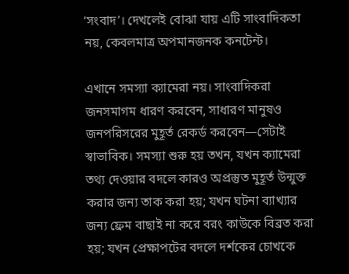‘সংবাদ’। দেখলেই বোঝা যায় এটি সাংবাদিকতা নয়, কেবলমাত্র অপমানজনক কনটেন্ট।

এখানে সমস্যা ক্যামেরা নয়। সাংবাদিকরা জনসমাগম ধারণ করবেন, সাধারণ মানুষও জনপরিসরের মুহূর্ত রেকর্ড করবেন—সেটাই স্বাভাবিক। সমস্যা শুরু হয় তখন, যখন ক্যামেরা তথ্য দেওয়ার বদলে কারও অপ্রস্তুত মুহূর্ত উন্মুক্ত করার জন্য তাক করা হয়; যখন ঘটনা ব্যাখ্যার জন্য ফ্রেম বাছাই না করে বরং কাউকে বিব্রত করা হয়; যখন প্রেক্ষাপটের বদলে দর্শকের চোখকে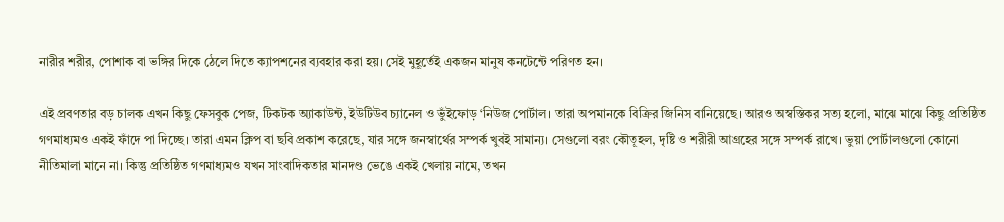নারীর শরীর, পোশাক বা ভঙ্গির দিকে ঠেলে দিতে ক্যাপশনের ব্যবহার করা হয়। সেই মুহূর্তেই একজন মানুষ কনটেন্টে পরিণত হন।

এই প্রবণতার বড় চালক এখন কিছু ফেসবুক পেজ, টিকটক অ্যাকাউন্ট, ইউটিউব চ্যানেল ও ভুঁইফোড় ‘নিউজ পোর্টাল। তারা অপমানকে বিক্রির জিনিস বানিয়েছে। আরও অস্বস্তিকর সত্য হলো, মাঝে মাঝে কিছু প্রতিষ্ঠিত গণমাধ্যমও একই ফাঁদে পা দিচ্ছে। তারা এমন ক্লিপ বা ছবি প্রকাশ করেছে, যার সঙ্গে জনস্বার্থের সম্পর্ক খুবই সামান্য। সেগুলো বরং কৌতূহল, দৃষ্টি ও শরীরী আগ্রহের সঙ্গে সম্পর্ক রাখে। ভুয়া পোর্টালগুলো কোনো নীতিমালা মানে না। কিন্তু প্রতিষ্ঠিত গণমাধ্যমও যখন সাংবাদিকতার মানদণ্ড ভেঙে একই খেলায় নামে, তখন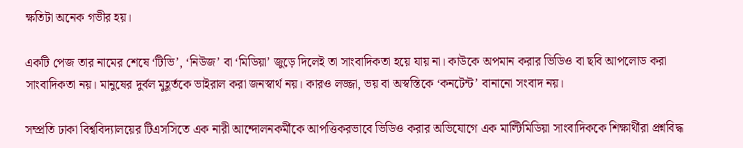ক্ষতিটা অনেক গভীর হয়।

একটি পেজ তার নামের শেষে ‘টিভি’, ‘নিউজ’ বা ‘মিডিয়া’ জুড়ে দিলেই তা সাংবাদিকতা হয়ে যায় না। কাউকে অপমান করার ভিডিও বা ছবি আপলোড করা সাংবাদিকতা নয়। মানুষের দুর্বল মুহূর্তকে ভাইরাল করা জনস্বার্থ নয়। কারও লজ্জা, ভয় বা অস্বস্তিকে ‘কনটেন্ট’ বানানো সংবাদ নয়।

সম্প্রতি ঢাকা বিশ্ববিদ্যালয়ের টিএসসিতে এক নারী আন্দোলনকর্মীকে আপত্তিকরভাবে ভিডিও করার অভিযোগে এক মাল্টিমিডিয়া সাংবাদিককে শিক্ষার্থীরা প্রশ্নবিদ্ধ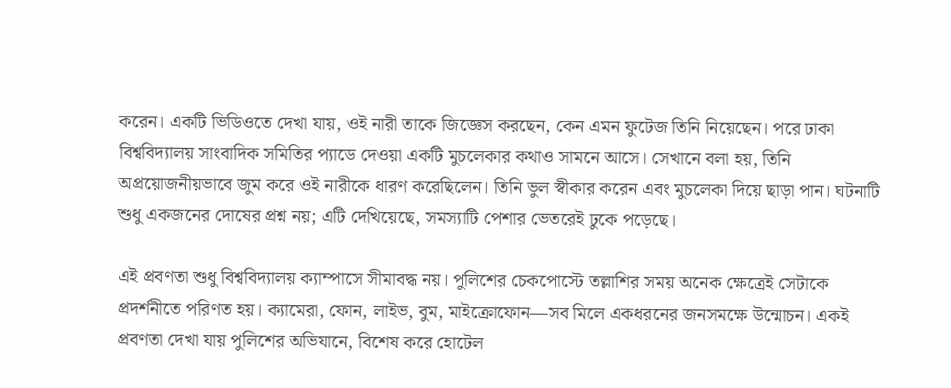করেন। একটি ভিডিওতে দেখা যায়, ওই নারী তাকে জিজ্ঞেস করছেন, কেন এমন ফুটেজ তিনি নিয়েছেন। পরে ঢাকা বিশ্ববিদ্যালয় সাংবাদিক সমিতির প্যাডে দেওয়া একটি মুচলেকার কথাও সামনে আসে। সেখানে বলা হয়, তিনি অপ্রয়োজনীয়ভাবে জুম করে ওই নারীকে ধারণ করেছিলেন। তিনি ভুল স্বীকার করেন এবং মুচলেকা দিয়ে ছাড়া পান। ঘটনাটি শুধু একজনের দোষের প্রশ্ন নয়; এটি দেখিয়েছে, সমস্যাটি পেশার ভেতরেই ঢুকে পড়েছে।

এই প্রবণতা শুধু বিশ্ববিদ্যালয় ক্যাম্পাসে সীমাবদ্ধ নয়। পুলিশের চেকপোস্টে তল্লাশির সময় অনেক ক্ষেত্রেই সেটাকে প্রদর্শনীতে পরিণত হয়। ক্যামেরা, ফোন, লাইভ, বুম, মাইক্রোফোন—সব মিলে একধরনের জনসমক্ষে উন্মোচন। একই প্রবণতা দেখা যায় পুলিশের অভিযানে, বিশেষ করে হোটেল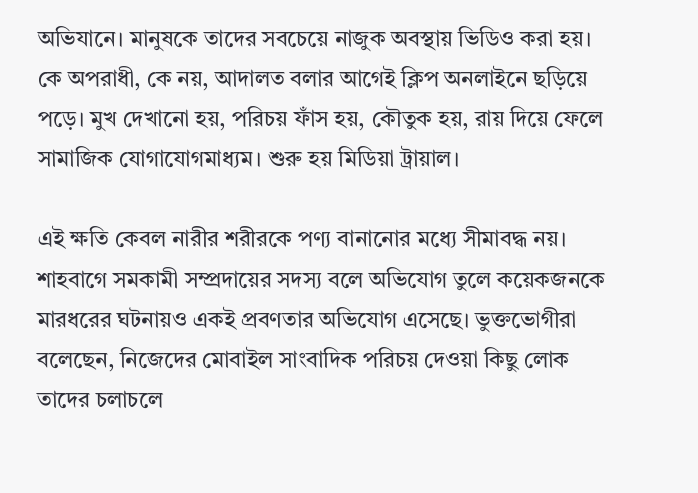অভিযানে। মানুষকে তাদের সবচেয়ে নাজুক অবস্থায় ভিডিও করা হয়। কে অপরাধী, কে নয়, আদালত বলার আগেই ক্লিপ অনলাইনে ছড়িয়ে পড়ে। মুখ দেখানো হয়, পরিচয় ফাঁস হয়, কৌতুক হয়, রায় দিয়ে ফেলে সামাজিক যোগাযোগমাধ্যম। শুরু হয় মিডিয়া ট্রায়াল।

এই ক্ষতি কেবল নারীর শরীরকে পণ্য বানানোর মধ্যে সীমাবদ্ধ নয়। শাহবাগে সমকামী সম্প্রদায়ের সদস্য বলে অভিযোগ তুলে কয়েকজনকে মারধরের ঘটনায়ও একই প্রবণতার অভিযোগ এসেছে। ভুক্তভোগীরা বলেছেন, নিজেদের মোবাইল সাংবাদিক পরিচয় দেওয়া কিছু লোক তাদের চলাচলে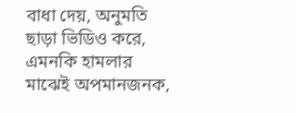বাধা দেয়, অনুমতি ছাড়া ভিডিও করে, এমনকি হামলার মাঝেই অপমানজনক,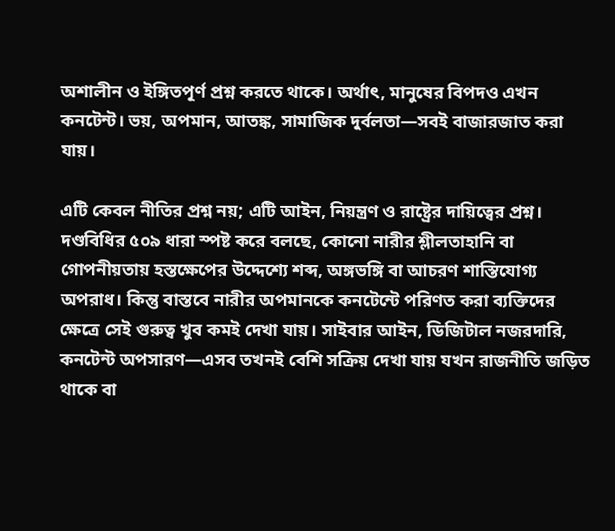অশালীন ও ইঙ্গিতপূর্ণ প্রশ্ন করতে থাকে। অর্থাৎ, মানুষের বিপদও এখন কনটেন্ট। ভয়, অপমান, আতঙ্ক, সামাজিক দুর্বলতা—সবই বাজারজাত করা যায়।

এটি কেবল নীতির প্রশ্ন নয়; এটি আইন, নিয়ন্ত্রণ ও রাষ্ট্রের দায়িত্বের প্রশ্ন। দণ্ডবিধির ৫০৯ ধারা স্পষ্ট করে বলছে, কোনো নারীর শ্লীলতাহানি বা গোপনীয়তায় হস্তক্ষেপের উদ্দেশ্যে শব্দ, অঙ্গভঙ্গি বা আচরণ শাস্তিযোগ্য অপরাধ। কিন্তু বাস্তবে নারীর অপমানকে কনটেন্টে পরিণত করা ব্যক্তিদের ক্ষেত্রে সেই গুরুত্ব খুব কমই দেখা যায়। সাইবার আইন, ডিজিটাল নজরদারি, কনটেন্ট অপসারণ—এসব তখনই বেশি সক্রিয় দেখা যায় যখন রাজনীতি জড়িত থাকে বা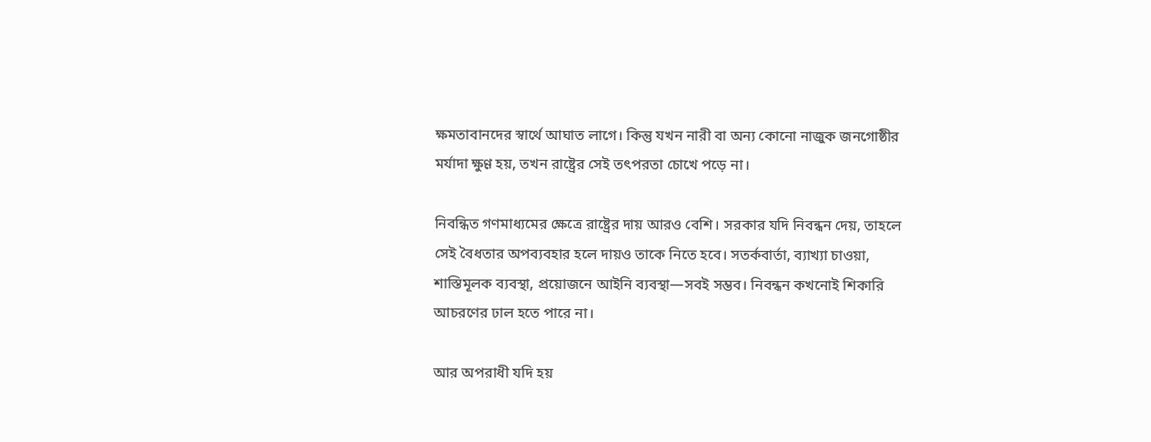ক্ষমতাবানদের স্বার্থে আঘাত লাগে। কিন্তু যখন নারী বা অন্য কোনো নাজুক জনগোষ্ঠীর মর্যাদা ক্ষুণ্ণ হয়, তখন রাষ্ট্রের সেই তৎপরতা চোখে পড়ে না।

নিবন্ধিত গণমাধ্যমের ক্ষেত্রে রাষ্ট্রের দায় আরও বেশি। সরকার যদি নিবন্ধন দেয়, তাহলে সেই বৈধতার অপব্যবহার হলে দায়ও তাকে নিতে হবে। সতর্কবার্তা, ব্যাখ্যা চাওয়া, শাস্তিমূলক ব্যবস্থা, প্রয়োজনে আইনি ব্যবস্থা—সবই সম্ভব। নিবন্ধন কখনোই শিকারি আচরণের ঢাল হতে পারে না।

আর অপরাধী যদি হয়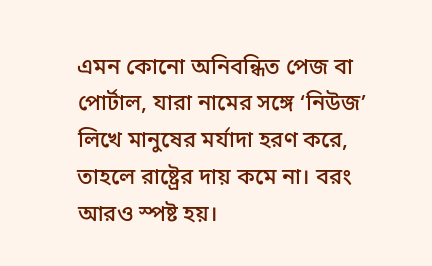এমন কোনো অনিবন্ধিত পেজ বা পোর্টাল, যারা নামের সঙ্গে ‘নিউজ’ লিখে মানুষের মর্যাদা হরণ করে, তাহলে রাষ্ট্রের দায় কমে না। বরং আরও স্পষ্ট হয়।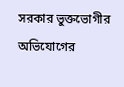সরকার ভুক্তভোগীর অভিযোগের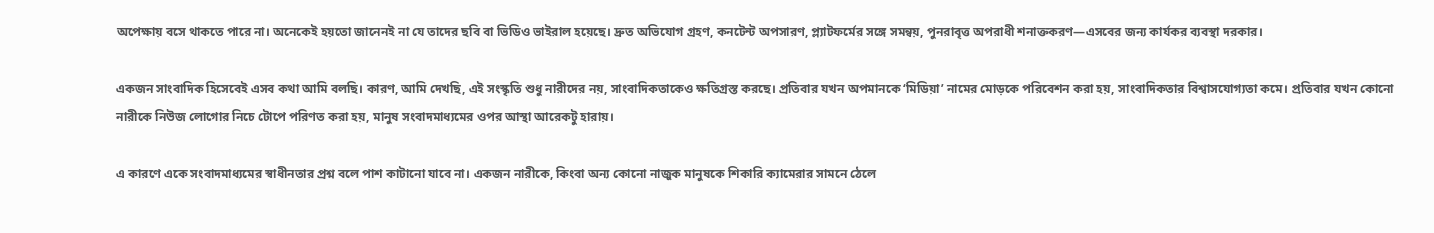অপেক্ষায় বসে থাকতে পারে না। অনেকেই হয়তো জানেনই না যে তাদের ছবি বা ভিডিও ভাইরাল হয়েছে। দ্রুত অভিযোগ গ্রহণ, কনটেন্ট অপসারণ, প্ল্যাটফর্মের সঙ্গে সমন্বয়, পুনরাবৃত্ত অপরাধী শনাক্তকরণ—এসবের জন্য কার্যকর ব্যবস্থা দরকার।

একজন সাংবাদিক হিসেবেই এসব কথা আমি বলছি। কারণ, আমি দেখছি, এই সংস্কৃতি শুধু নারীদের নয়, সাংবাদিকতাকেও ক্ষতিগ্রস্ত করছে। প্রতিবার যখন অপমানকে ‘মিডিয়া’ নামের মোড়কে পরিবেশন করা হয়, সাংবাদিকতার বিশ্বাসযোগ্যতা কমে। প্রতিবার যখন কোনো নারীকে নিউজ লোগোর নিচে টোপে পরিণত করা হয়, মানুষ সংবাদমাধ্যমের ওপর আস্থা আরেকটু হারায়।

এ কারণে একে সংবাদমাধ্যমের স্বাধীনতার প্রশ্ন বলে পাশ কাটানো যাবে না। একজন নারীকে, কিংবা অন্য কোনো নাজুক মানুষকে শিকারি ক্যামেরার সামনে ঠেলে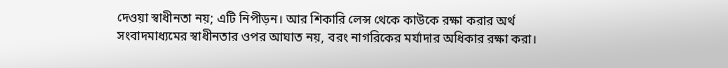দেওয়া স্বাধীনতা নয়; এটি নিপীড়ন। আর শিকারি লেন্স থেকে কাউকে রক্ষা করার অর্থ সংবাদমাধ্যমের স্বাধীনতার ওপর আঘাত নয়, বরং নাগরিকের মর্যাদার অধিকার রক্ষা করা।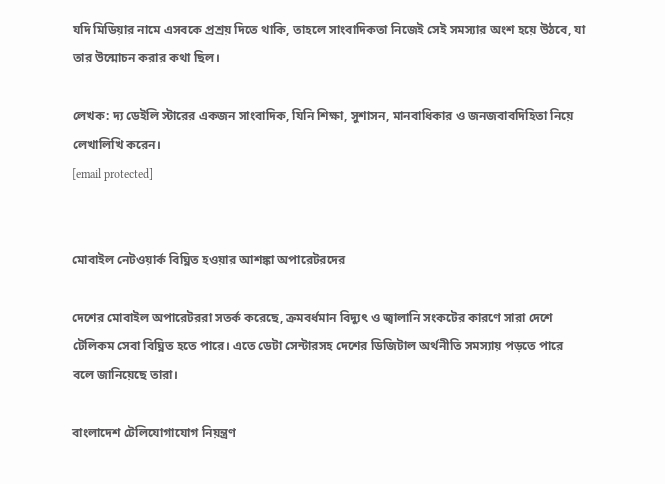যদি মিডিয়ার নামে এসবকে প্রশ্রয় দিতে থাকি, তাহলে সাংবাদিকতা নিজেই সেই সমস্যার অংশ হয়ে উঠবে, যা তার উন্মোচন করার কথা ছিল।

লেখক: দ্য ডেইলি স্টারের একজন সাংবাদিক, যিনি শিক্ষা, সুশাসন, মানবাধিকার ও জনজবাবদিহিতা নিয়ে লেখালিখি করেন।
[email protected]


মোবাইল নেটওয়ার্ক বিঘ্নিত হওয়ার আশঙ্কা অপারেটরদের

দেশের মোবাইল অপারেটররা সতর্ক করেছে, ক্রমবর্ধমান বিদ্যুৎ ও জ্বালানি সংকটের কারণে সারা দেশে টেলিকম সেবা বিঘ্নিত হতে পারে। এতে ডেটা সেন্টারসহ দেশের ডিজিটাল অর্থনীতি সমস্যায় পড়তে পারে বলে জানিয়েছে তারা।

বাংলাদেশ টেলিযোগাযোগ নিয়ন্ত্রণ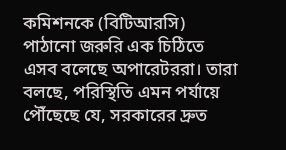কমিশনকে (বিটিআরসি) পাঠানো জরুরি এক চিঠিতে এসব বলেছে অপারেটররা। তারা বলছে, পরিস্থিতি এমন পর্যায়ে পৌঁছেছে যে, সরকারের দ্রুত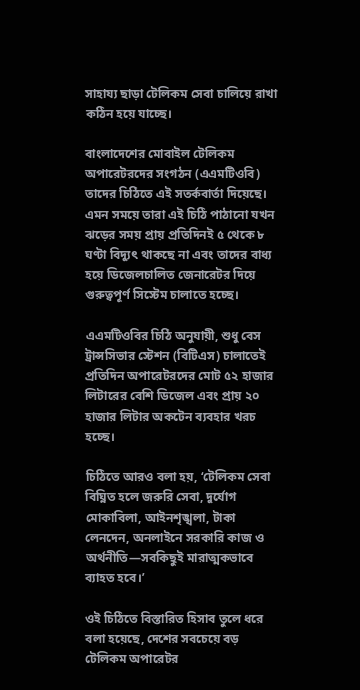সাহায্য ছাড়া টেলিকম সেবা চালিয়ে রাখা কঠিন হয়ে যাচ্ছে।

বাংলাদেশের মোবাইল টেলিকম অপারেটরদের সংগঠন (এএমটিওবি) তাদের চিঠিতে এই সতর্কবার্তা দিয়েছে। এমন সময়ে তারা এই চিঠি পাঠানো যখন ঝড়ের সময় প্রায় প্রতিদিনই ৫ থেকে ৮ ঘণ্টা বিদ্যুৎ থাকছে না এবং তাদের বাধ্য হয়ে ডিজেলচালিত জেনারেটর দিয়ে গুরুত্বপূর্ণ সিস্টেম চালাতে হচ্ছে।

এএমটিওবির চিঠি অনুযায়ী, শুধু বেস ট্রান্সসিভার স্টেশন (বিটিএস) চালাতেই প্রতিদিন অপারেটরদের মোট ৫২ হাজার লিটারের বেশি ডিজেল এবং প্রায় ২০ হাজার লিটার অকটেন ব্যবহার খরচ হচ্ছে।

চিঠিতে আরও বলা হয়, ‘টেলিকম সেবা বিঘ্নিত হলে জরুরি সেবা, দুর্যোগ মোকাবিলা, আইনশৃঙ্খলা, টাকা লেনদেন, অনলাইনে সরকারি কাজ ও অর্থনীতি—সবকিছুই মারাত্মকভাবে ব্যাহত হবে।’

ওই চিঠিতে বিস্তারিত হিসাব তুলে ধরে বলা হয়েছে, দেশের সবচেয়ে বড় টেলিকম অপারেটর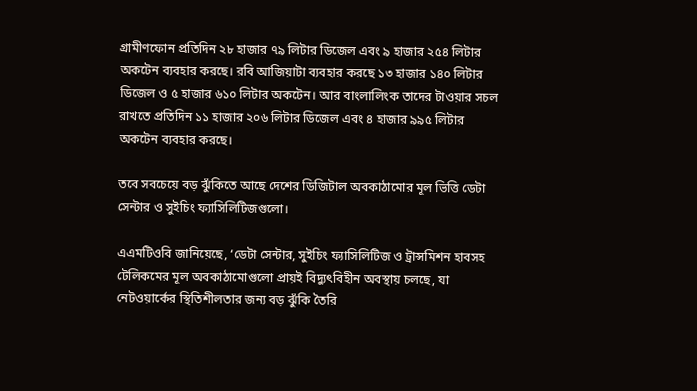গ্রামীণফোন প্রতিদিন ২৮ হাজার ৭৯ লিটার ডিজেল এবং ৯ হাজার ২৫৪ লিটার অকটেন ব্যবহার করছে। রবি আজিয়াটা ব্যবহার করছে ১৩ হাজার ১৪০ লিটার ডিজেল ও ৫ হাজার ৬১০ লিটার অকটেন। আর বাংলালিংক তাদের টাওয়ার সচল রাখতে প্রতিদিন ১১ হাজার ২০৬ লিটার ডিজেল এবং ৪ হাজার ৯৯৫ লিটার অকটেন ব্যবহার করছে।

তবে সবচেয়ে বড় ঝুঁকিতে আছে দেশের ডিজিটাল অবকাঠামোর মূল ভিত্তি ডেটা সেন্টার ও সুইচিং ফ্যাসিলিটিজগুলো।

এএমটিওবি জানিয়েছে, ‘ডেটা সেন্টার, সুইচিং ফ্যাসিলিটিজ ও ট্রান্সমিশন হাবসহ টেলিকমের মূল অবকাঠামোগুলো প্রায়ই বিদ্যুৎবিহীন অবস্থায় চলছে, যা নেটওয়ার্কের স্থিতিশীলতার জন্য বড় ঝুঁকি তৈরি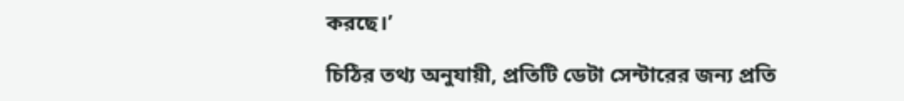করছে।’

চিঠির তথ্য অনুযায়ী, প্রতিটি ডেটা সেন্টারের জন্য প্রতি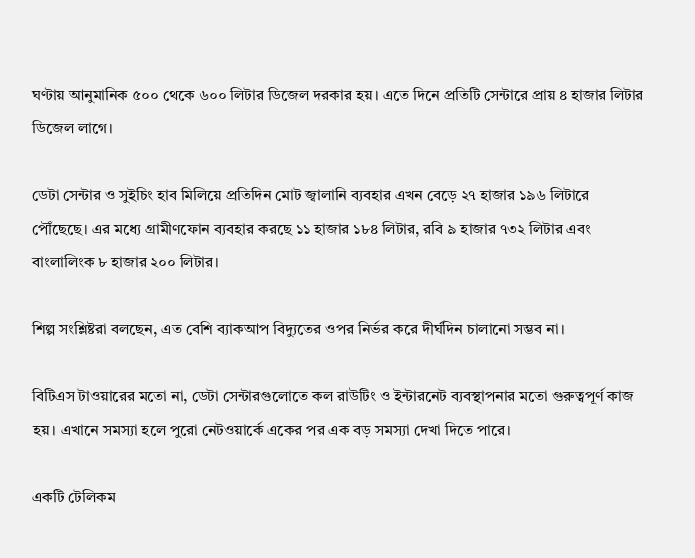ঘণ্টায় আনুমানিক ৫০০ থেকে ৬০০ লিটার ডিজেল দরকার হয়। এতে দিনে প্রতিটি সেন্টারে প্রায় ৪ হাজার লিটার ডিজেল লাগে।

ডেটা সেন্টার ও সুইচিং হাব মিলিয়ে প্রতিদিন মোট জ্বালানি ব্যবহার এখন বেড়ে ২৭ হাজার ১৯৬ লিটারে পৌঁছেছে। এর মধ্যে গ্রামীণফোন ব্যবহার করছে ১১ হাজার ১৮৪ লিটার, রবি ৯ হাজার ৭৩২ লিটার এবং বাংলালিংক ৮ হাজার ২০০ লিটার।

শিল্প সংশ্লিষ্টরা বলছেন, এত বেশি ব্যাকআপ বিদ্যুতের ওপর নির্ভর করে দীর্ঘদিন চালানো সম্ভব না।

বিটিএস টাওয়ারের মতো না, ডেটা সেন্টারগুলোতে কল রাউটিং ও ইন্টারনেট ব্যবস্থাপনার মতো গুরুত্বপূর্ণ কাজ হয়। এখানে সমস্যা হলে পুরো নেটওয়ার্কে একের পর এক বড় সমস্যা দেখা দিতে পারে।

একটি টেলিকম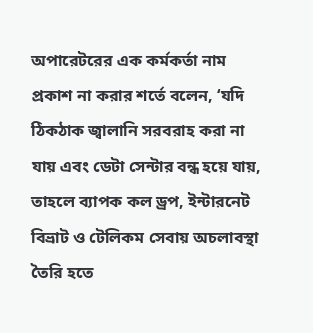অপারেটরের এক কর্মকর্তা নাম প্রকাশ না করার শর্তে বলেন, ‘যদি ঠিকঠাক জ্বালানি সরবরাহ করা না যায় এবং ডেটা সেন্টার বন্ধ হয়ে যায়, তাহলে ব্যাপক কল ড্রপ, ইন্টারনেট বিভ্রাট ও টেলিকম সেবায় অচলাবস্থা তৈরি হতে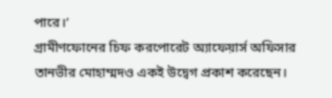পারে।’
গ্রামীণফোনের চিফ করপোরেট অ্যাফেয়ার্স অফিসার তানভীর মোহাম্মদও একই উদ্বেগ প্রকাশ করেছেন।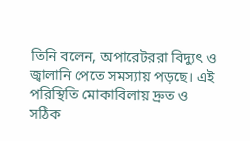তিনি বলেন, অপারেটররা বিদ্যুৎ ও জ্বালানি পেতে সমস্যায় পড়ছে। এই পরিস্থিতি মোকাবিলায় দ্রুত ও সঠিক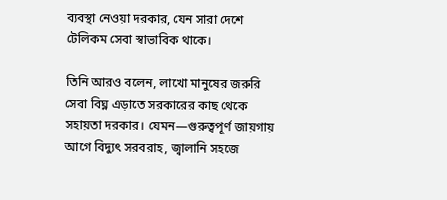ব্যবস্থা নেওয়া দরকার, যেন সারা দেশে টেলিকম সেবা স্বাভাবিক থাকে।

তিনি আরও বলেন, লাখো মানুষের জরুরি সেবা বিঘ্ন এড়াতে সরকারের কাছ থেকে সহায়তা দরকার। যেমন—গুরুত্বপূর্ণ জায়গায় আগে বিদ্যুৎ সরবরাহ, জ্বালানি সহজে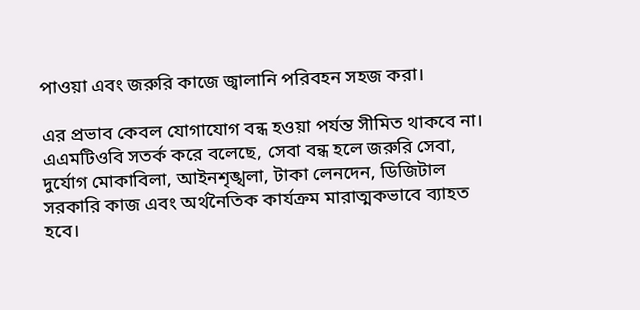পাওয়া এবং জরুরি কাজে জ্বালানি পরিবহন সহজ করা।

এর প্রভাব কেবল যোগাযোগ বন্ধ হওয়া পর্যন্ত সীমিত থাকবে না। এএমটিওবি সতর্ক করে বলেছে, সেবা বন্ধ হলে জরুরি সেবা, দুর্যোগ মোকাবিলা, আইনশৃঙ্খলা, টাকা লেনদেন, ডিজিটাল সরকারি কাজ এবং অর্থনৈতিক কার্যক্রম মারাত্মকভাবে ব্যাহত হবে।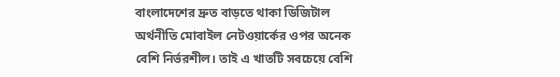বাংলাদেশের দ্রুত বাড়তে থাকা ডিজিটাল অর্থনীতি মোবাইল নেটওয়ার্কের ওপর অনেক বেশি নির্ভরশীল। তাই এ খাতটি সবচেয়ে বেশি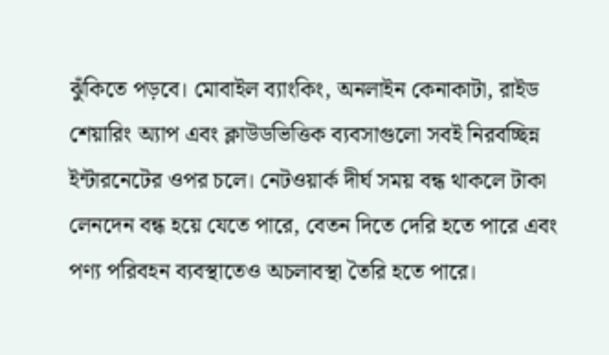ঝুঁকিতে পড়বে। মোবাইল ব্যাংকিং, অনলাইন কেনাকাটা, রাইড শেয়ারিং অ্যাপ এবং ক্লাউডভিত্তিক ব্যবসাগুলো সবই নিরবচ্ছিন্ন ইন্টারনেটের ওপর চলে। নেটওয়ার্ক দীর্ঘ সময় বন্ধ থাকলে টাকা লেনদেন বন্ধ হয়ে যেতে পারে, বেতন দিতে দেরি হতে পারে এবং পণ্য পরিবহন ব্যবস্থাতেও অচলাবস্থা তৈরি হতে পারে।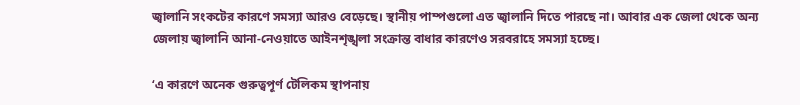জ্বালানি সংকটের কারণে সমস্যা আরও বেড়েছে। স্থানীয় পাম্পগুলো এত জ্বালানি দিতে পারছে না। আবার এক জেলা থেকে অন্য জেলায় জ্বালানি আনা-নেওয়াতে আইনশৃঙ্খলা সংক্রান্ত বাধার কারণেও সরবরাহে সমস্যা হচ্ছে।

‘এ কারণে অনেক গুরুত্বপূর্ণ টেলিকম স্থাপনায়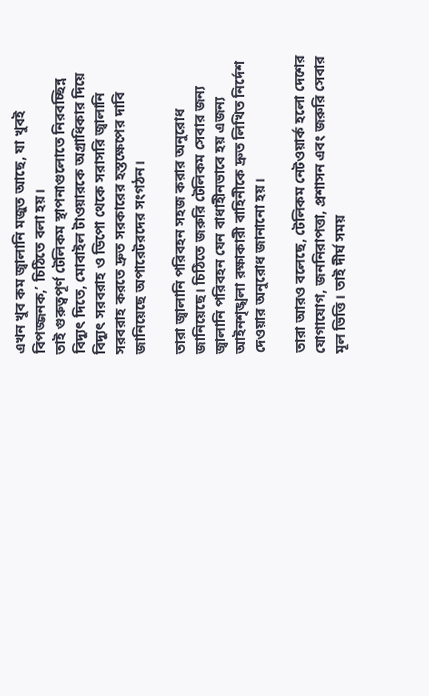এখন খুব কম জ্বালানি মজুত আছে, যা খুবই বিপজ্জনক,’ চিঠিতে বলা হয়।
তাই গুরুত্বপূর্ণ টেলিকম স্থাপনাগুলোতে নিরবচ্ছিন্ন বিদ্যুৎ দিতে, মোবাইল টাওয়ারকে অগ্রাধিকার দিয়ে বিদ্যুৎ সরবরাহ ও ডিপো থেকে সরাসরি জ্বালানি সরবরাহ করতে দ্রুত সরকারের হস্তক্ষেপের দাবি জানিয়েছে অপারেটরদের সংগঠন।

তারা জ্বালানি পরিবহন সহজ করার অনুরোধ জানিয়েছে। চিঠিতে জরুরি টেলিকম সেবার জন্য জ্বালানি পরিবহন যেন বাধাহীনভাবে হয় এজন্য আইনশৃঙ্খলা রক্ষাকারী বাহিনীকে দ্রুত লিখিত নির্দেশ দেওয়ার অনুরোধ জানানো হয়।

তারা আরও বলেছে, টেলিকম নেটওয়ার্ক হলো দেশের যোগাযোগ, জননিরাপত্তা, প্রশাসন এবং জরুরি সেবার মূল ভিত্তি। তাই দীর্ঘ সময়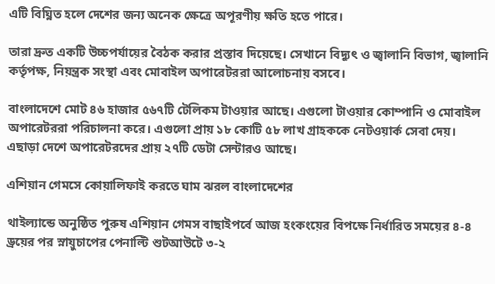এটি বিঘ্নিত হলে দেশের জন্য অনেক ক্ষেত্রে অপূরণীয় ক্ষতি হতে পারে।

তারা দ্রুত একটি উচ্চপর্যায়ের বৈঠক করার প্রস্তাব দিয়েছে। সেখানে বিদ্যুৎ ও জ্বালানি বিভাগ, জ্বালানি কর্তৃপক্ষ, নিয়ন্ত্রক সংস্থা এবং মোবাইল অপারেটররা আলোচনায় বসবে।

বাংলাদেশে মোট ৪৬ হাজার ৫৬৭টি টেলিকম টাওয়ার আছে। এগুলো টাওয়ার কোম্পানি ও মোবাইল অপারেটররা পরিচালনা করে। এগুলো প্রায় ১৮ কোটি ৫৮ লাখ গ্রাহককে নেটওয়ার্ক সেবা দেয়। এছাড়া দেশে অপারেটরদের প্রায় ২৭টি ডেটা সেন্টারও আছে।

এশিয়ান গেমসে কোয়ালিফাই করতে ঘাম ঝরল বাংলাদেশের

থাইল্যান্ডে অনুষ্ঠিত পুরুষ এশিয়ান গেমস বাছাইপর্বে আজ হংকংয়ের বিপক্ষে নির্ধারিত সময়ের ৪-৪ ড্রয়ের পর স্নায়ুচাপের পেনাল্টি শুটআউটে ৩-২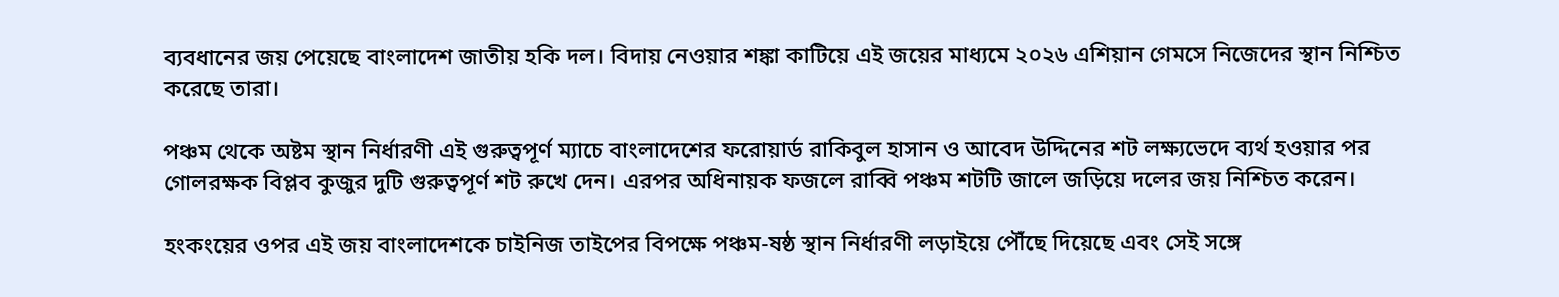ব্যবধানের জয় পেয়েছে বাংলাদেশ জাতীয় হকি দল। বিদায় নেওয়ার শঙ্কা কাটিয়ে এই জয়ের মাধ্যমে ২০২৬ এশিয়ান গেমসে নিজেদের স্থান নিশ্চিত করেছে তারা।

পঞ্চম থেকে অষ্টম স্থান নির্ধারণী এই গুরুত্বপূর্ণ ম্যাচে বাংলাদেশের ফরোয়ার্ড রাকিবুল হাসান ও আবেদ উদ্দিনের শট লক্ষ্যভেদে ব্যর্থ হওয়ার পর গোলরক্ষক বিপ্লব কুজুর দুটি গুরুত্বপূর্ণ শট রুখে দেন। এরপর অধিনায়ক ফজলে রাব্বি পঞ্চম শটটি জালে জড়িয়ে দলের জয় নিশ্চিত করেন।

হংকংয়ের ওপর এই জয় বাংলাদেশকে চাইনিজ তাইপের বিপক্ষে পঞ্চম-ষষ্ঠ স্থান নির্ধারণী লড়াইয়ে পৌঁছে দিয়েছে এবং সেই সঙ্গে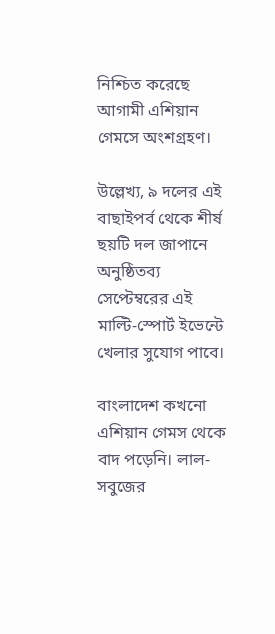নিশ্চিত করেছে আগামী এশিয়ান গেমসে অংশগ্রহণ।

উল্লেখ্য, ৯ দলের এই বাছাইপর্ব থেকে শীর্ষ ছয়টি দল জাপানে অনুষ্ঠিতব্য সেপ্টেম্বরের এই মাল্টি-স্পোর্ট ইভেন্টে খেলার সুযোগ পাবে।

বাংলাদেশ কখনো এশিয়ান গেমস থেকে বাদ পড়েনি। লাল-সবুজের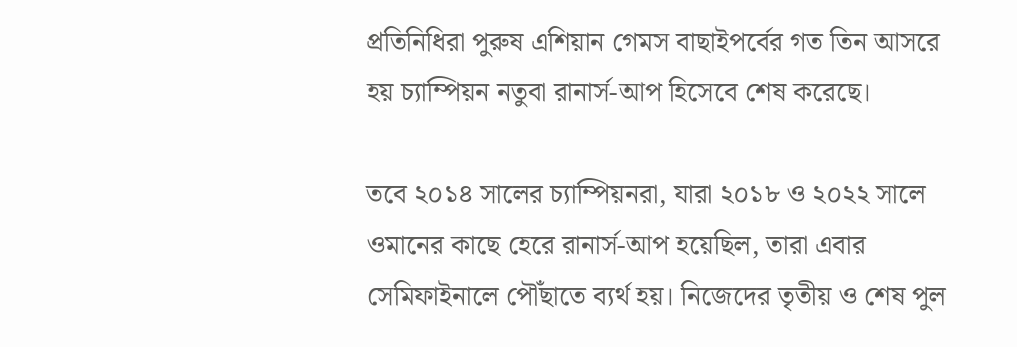প্রতিনিধিরা পুরুষ এশিয়ান গেমস বাছাইপর্বের গত তিন আসরে হয় চ্যাম্পিয়ন নতুবা রানার্স-আপ হিসেবে শেষ করেছে।

তবে ২০১৪ সালের চ্যাম্পিয়নরা, যারা ২০১৮ ও ২০২২ সালে ওমানের কাছে হেরে রানার্স-আপ হয়েছিল, তারা এবার সেমিফাইনালে পৌঁছাতে ব্যর্থ হয়। নিজেদের তৃতীয় ও শেষ পুল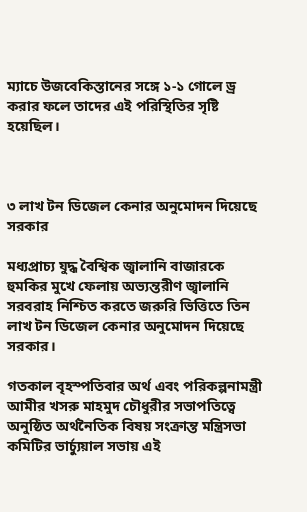ম্যাচে উজবেকিস্তানের সঙ্গে ১-১ গোলে ড্র করার ফলে তাদের এই পরিস্থিতির সৃষ্টি হয়েছিল।



৩ লাখ টন ডিজেল কেনার অনুমোদন দিয়েছে সরকার

মধ্যপ্রাচ্য যুদ্ধ বৈশ্বিক জ্বালানি বাজারকে হুমকির মুখে ফেলায় অভ্যন্তরীণ জ্বালানি সরবরাহ নিশ্চিত করতে জরুরি ভিত্তিতে তিন লাখ টন ডিজেল কেনার অনুমোদন দিয়েছে সরকার।

গতকাল বৃহস্পতিবার অর্থ এবং পরিকল্পনামন্ত্রী আমীর খসরু মাহমুদ চৌধুরীর সভাপতিত্বে অনুষ্ঠিত অর্থনৈতিক বিষয় সংক্রান্ত মন্ত্রিসভা কমিটির ভার্চ্যুয়াল সভায় এই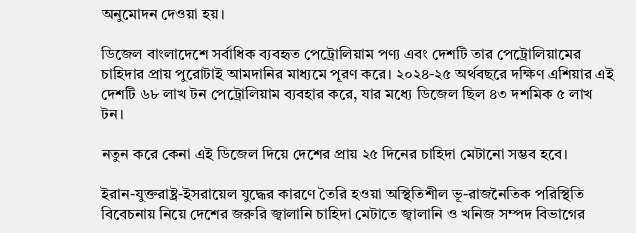অনুমোদন দেওয়া হয়।

ডিজেল বাংলাদেশে সর্বাধিক ব্যবহৃত পেট্রোলিয়াম পণ্য এবং দেশটি তার পেট্রোলিয়ামের চাহিদার প্রায় পুরোটাই আমদানির মাধ্যমে পূরণ করে। ২০২৪-২৫ অর্থবছরে দক্ষিণ এশিয়ার এই দেশটি ৬৮ লাখ টন পেট্রোলিয়াম ব্যবহার করে, যার মধ্যে ডিজেল ছিল ৪৩ দশমিক ৫ লাখ টন।

নতুন করে কেনা এই ডিজেল দিয়ে দেশের প্রায় ২৫ দিনের চাহিদা মেটানো সম্ভব হবে।

ইরান-যুক্তরাষ্ট্র-ইসরায়েল যুদ্ধের কারণে তৈরি হওয়া অস্থিতিশীল ভূ-রাজনৈতিক পরিস্থিতি বিবেচনায় নিয়ে দেশের জরুরি জ্বালানি চাহিদা মেটাতে জ্বালানি ও খনিজ সম্পদ বিভাগের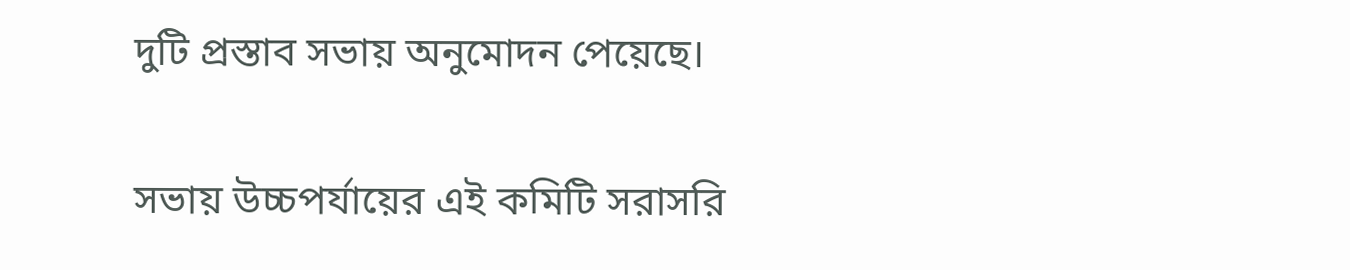দুটি প্রস্তাব সভায় অনুমোদন পেয়েছে।

সভায় উচ্চপর্যায়ের এই কমিটি সরাসরি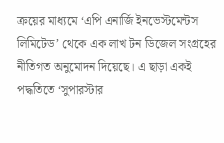ক্রয়ের মাধ্যমে ‘এপি এনার্জি ইনভেস্টমেন্টস লিমিটেড’ থেকে এক লাখ টন ডিজেল সংগ্রহের নীতিগত অনুমোদন দিয়েছে। এ ছাড়া একই পদ্ধতিতে ‘সুপারস্টার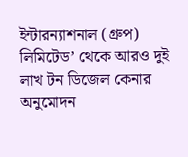ইন্টারন্যাশনাল (গ্রুপ) লিমিটেড’ থেকে আরও দুই লাখ টন ডিজেল কেনার অনুমোদন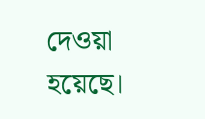দেওয়া হয়েছে।